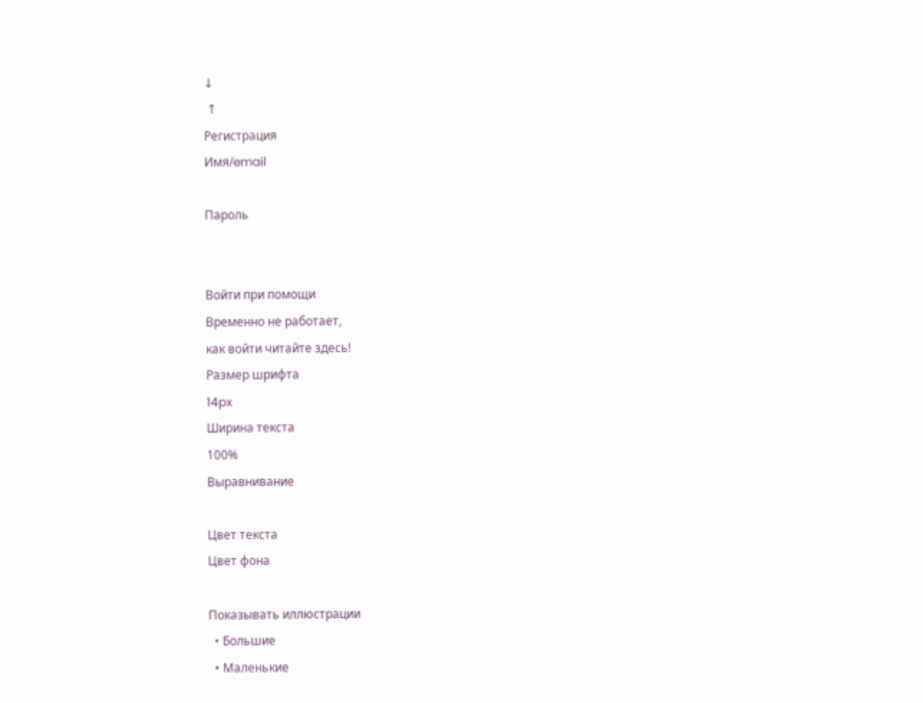↓
 ↑
Регистрация
Имя/email

Пароль


Войти при помощи
Временно не работает,
как войти читайте здесь!
Размер шрифта
14px
Ширина текста
100%
Выравнивание

Цвет текста
Цвет фона

Показывать иллюстрации
  • Большие
  • Маленькие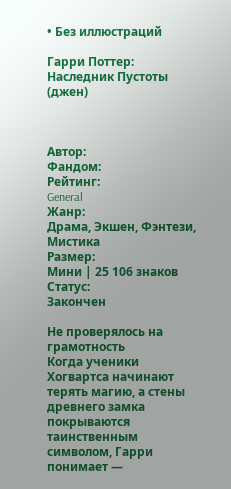• Без иллюстраций

Гарри Поттер: Наследник Пустоты (джен)



Автор:
Фандом:
Рейтинг:
General
Жанр:
Драма, Экшен, Фэнтези, Мистика
Размер:
Мини | 25 106 знаков
Статус:
Закончен

Не проверялось на грамотность
Когда ученики Хогвартса начинают терять магию, а стены древнего замка покрываются таинственным символом, Гарри понимает —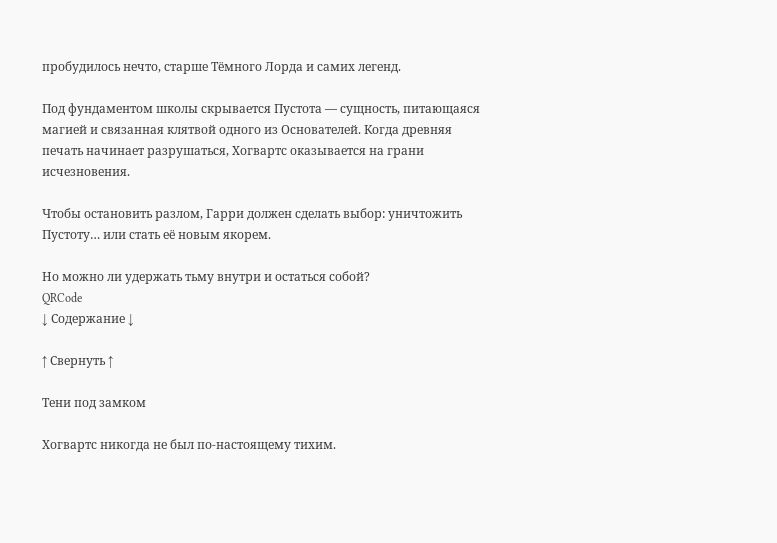пробудилось нечто, старше Тёмного Лорда и самих легенд.

Под фундаментом школы скрывается Пустота — сущность, питающаяся магией и связанная клятвой одного из Основателей. Когда древняя печать начинает разрушаться, Хогвартс оказывается на грани исчезновения.

Чтобы остановить разлом, Гарри должен сделать выбор: уничтожить Пустоту… или стать её новым якорем.

Но можно ли удержать тьму внутри и остаться собой?
QRCode
↓ Содержание ↓

↑ Свернуть ↑

Тени под замком

Хогвартс никогда не был по-настоящему тихим.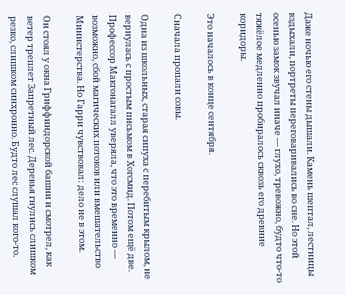Даже ночью его стены дышали. Камень шептал, лестницы вздыхали, портреты переговаривались во сне. Но этой осенью замок звучал иначе — глухо, тревожно, будто что-то тяжёлое медленно пробиралось сквозь его древние коридоры.

Это началось в конце сентября.

Сначала пропали совы.

Одна из школьных, старая сипуха с перебитым крылом, не вернулась с простым письмом в Хогсмид. Потом ещё две. Профессор Макгонагалл уверяла, что это временно — возможно, сбой магических потоков или вмешательство Министерства. Но Гарри чувствовал: дело не в этом.

Он стоял у окна Гриффиндорской башни и смотрел, как ветер треплет Запретный лес. Деревья гнулись слишком резко, слишком синхронно. Будто лес слушал кого-то.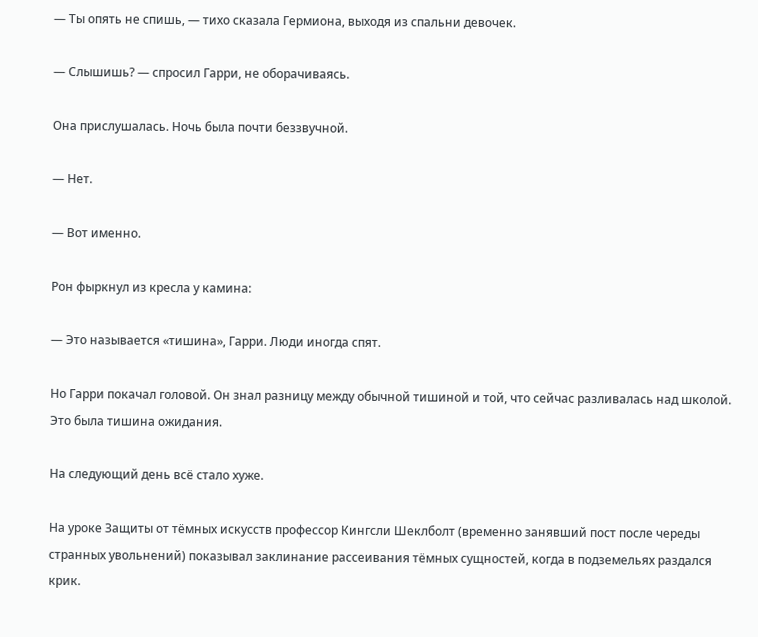— Ты опять не спишь, — тихо сказала Гермиона, выходя из спальни девочек.

— Слышишь? — спросил Гарри, не оборачиваясь.

Она прислушалась. Ночь была почти беззвучной.

— Нет.

— Вот именно.

Рон фыркнул из кресла у камина:

— Это называется «тишина», Гарри. Люди иногда спят.

Но Гарри покачал головой. Он знал разницу между обычной тишиной и той, что сейчас разливалась над школой. Это была тишина ожидания.

На следующий день всё стало хуже.

На уроке Защиты от тёмных искусств профессор Кингсли Шеклболт (временно занявший пост после череды странных увольнений) показывал заклинание рассеивания тёмных сущностей, когда в подземельях раздался крик.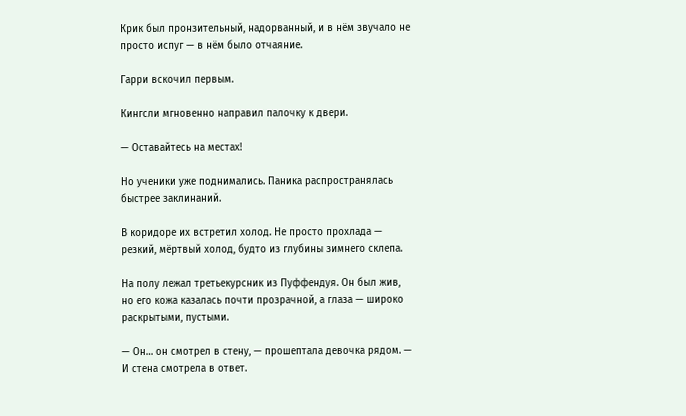Крик был пронзительный, надорванный, и в нём звучало не просто испуг — в нём было отчаяние.

Гарри вскочил первым.

Кингсли мгновенно направил палочку к двери.

— Оставайтесь на местах!

Но ученики уже поднимались. Паника распространялась быстрее заклинаний.

В коридоре их встретил холод. Не просто прохлада — резкий, мёртвый холод, будто из глубины зимнего склепа.

На полу лежал третьекурсник из Пуффендуя. Он был жив, но его кожа казалась почти прозрачной, а глаза — широко раскрытыми, пустыми.

— Он… он смотрел в стену, — прошептала девочка рядом. — И стена смотрела в ответ.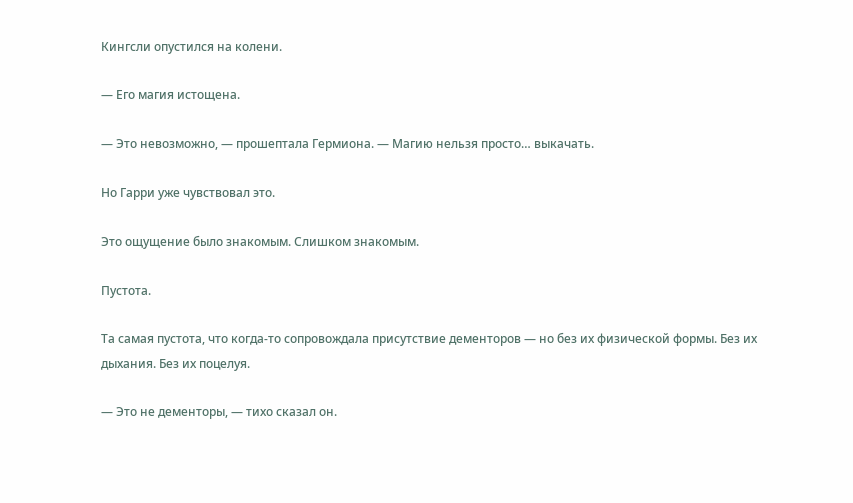Кингсли опустился на колени.

— Его магия истощена.

— Это невозможно, — прошептала Гермиона. — Магию нельзя просто… выкачать.

Но Гарри уже чувствовал это.

Это ощущение было знакомым. Слишком знакомым.

Пустота.

Та самая пустота, что когда-то сопровождала присутствие дементоров — но без их физической формы. Без их дыхания. Без их поцелуя.

— Это не дементоры, — тихо сказал он.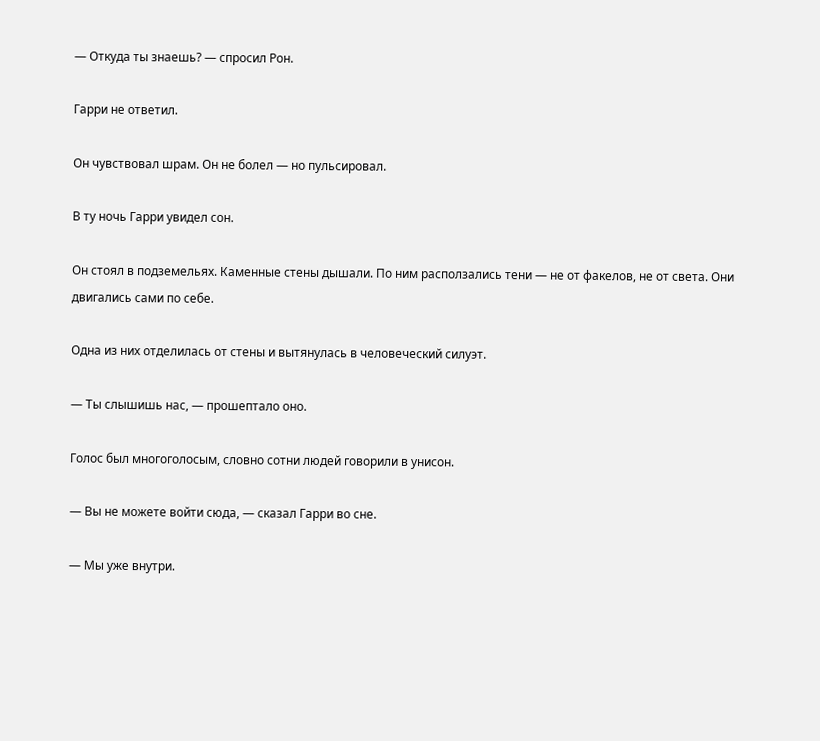— Откуда ты знаешь? — спросил Рон.

Гарри не ответил.

Он чувствовал шрам. Он не болел — но пульсировал.

В ту ночь Гарри увидел сон.

Он стоял в подземельях. Каменные стены дышали. По ним расползались тени — не от факелов, не от света. Они двигались сами по себе.

Одна из них отделилась от стены и вытянулась в человеческий силуэт.

— Ты слышишь нас, — прошептало оно.

Голос был многоголосым, словно сотни людей говорили в унисон.

— Вы не можете войти сюда, — сказал Гарри во сне.

— Мы уже внутри.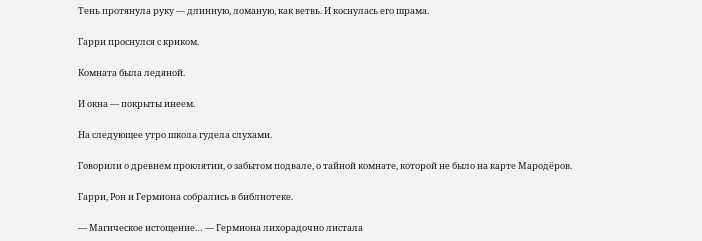Тень протянула руку — длинную, ломаную, как ветвь. И коснулась его шрама.

Гарри проснулся с криком.

Комната была ледяной.

И окна — покрыты инеем.

На следующее утро школа гудела слухами.

Говорили о древнем проклятии, о забытом подвале, о тайной комнате, которой не было на карте Мародёров.

Гарри, Рон и Гермиона собрались в библиотеке.

— Магическое истощение… — Гермиона лихорадочно листала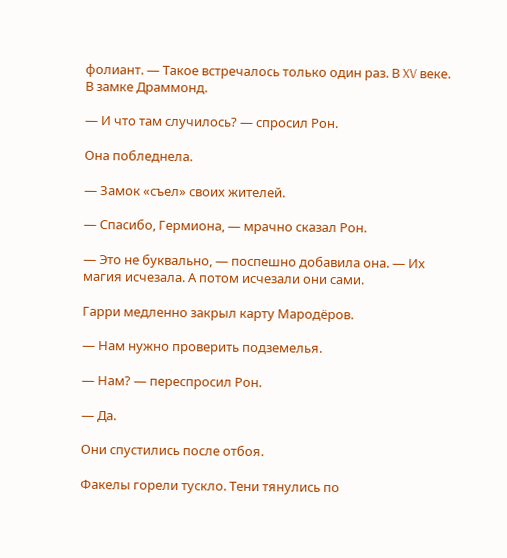фолиант. — Такое встречалось только один раз. В XV веке. В замке Драммонд.

— И что там случилось? — спросил Рон.

Она побледнела.

— Замок «съел» своих жителей.

— Спасибо, Гермиона, — мрачно сказал Рон.

— Это не буквально, — поспешно добавила она. — Их магия исчезала. А потом исчезали они сами.

Гарри медленно закрыл карту Мародёров.

— Нам нужно проверить подземелья.

— Нам? — переспросил Рон.

— Да.

Они спустились после отбоя.

Факелы горели тускло. Тени тянулись по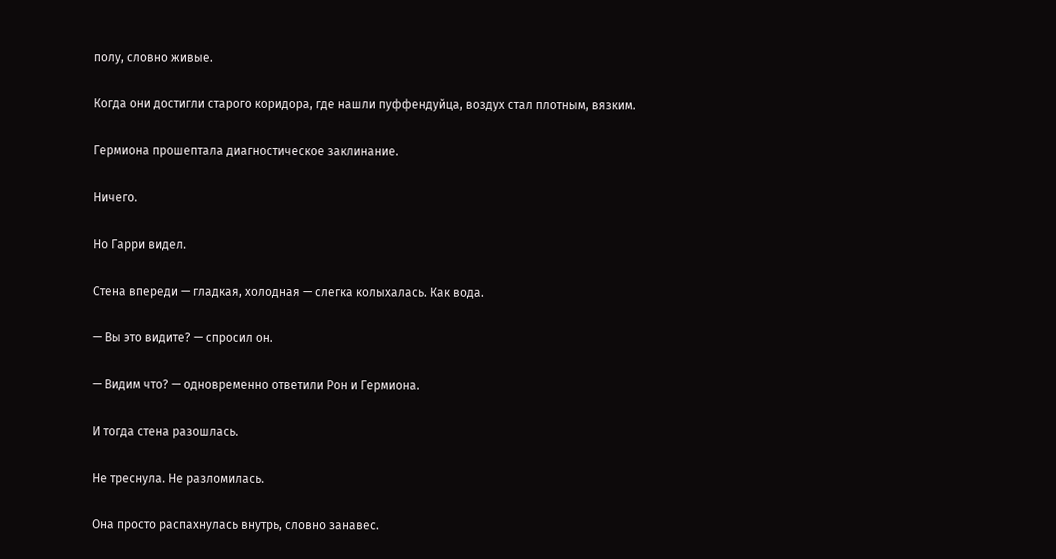полу, словно живые.

Когда они достигли старого коридора, где нашли пуффендуйца, воздух стал плотным, вязким.

Гермиона прошептала диагностическое заклинание.

Ничего.

Но Гарри видел.

Стена впереди — гладкая, холодная — слегка колыхалась. Как вода.

— Вы это видите? — спросил он.

— Видим что? — одновременно ответили Рон и Гермиона.

И тогда стена разошлась.

Не треснула. Не разломилась.

Она просто распахнулась внутрь, словно занавес.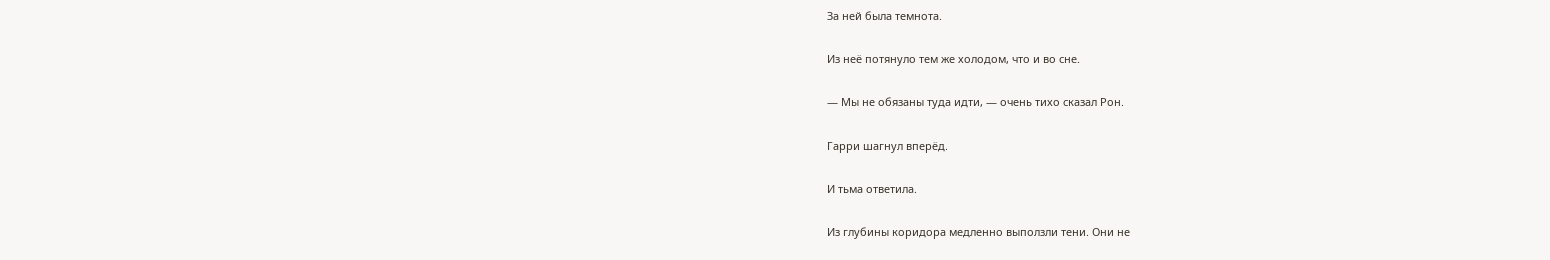За ней была темнота.

Из неё потянуло тем же холодом, что и во сне.

— Мы не обязаны туда идти, — очень тихо сказал Рон.

Гарри шагнул вперёд.

И тьма ответила.

Из глубины коридора медленно выползли тени. Они не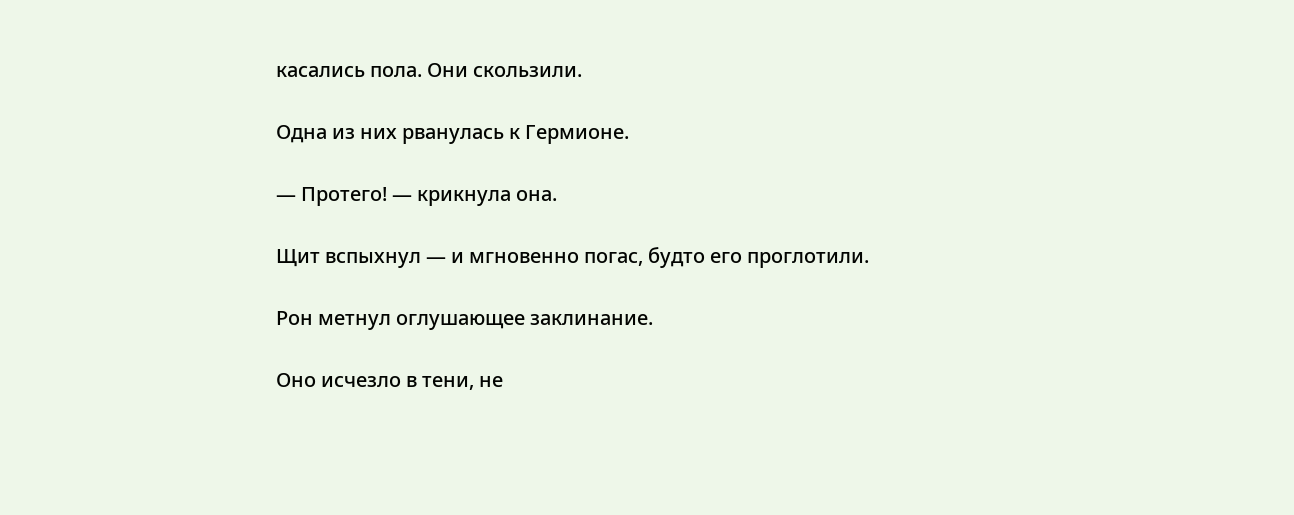касались пола. Они скользили.

Одна из них рванулась к Гермионе.

— Протего! — крикнула она.

Щит вспыхнул — и мгновенно погас, будто его проглотили.

Рон метнул оглушающее заклинание.

Оно исчезло в тени, не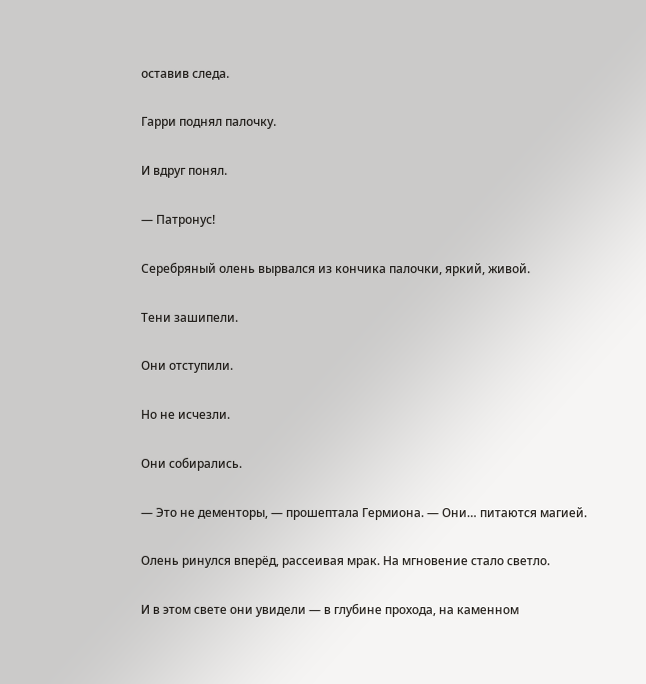оставив следа.

Гарри поднял палочку.

И вдруг понял.

— Патронус!

Серебряный олень вырвался из кончика палочки, яркий, живой.

Тени зашипели.

Они отступили.

Но не исчезли.

Они собирались.

— Это не дементоры, — прошептала Гермиона. — Они… питаются магией.

Олень ринулся вперёд, рассеивая мрак. На мгновение стало светло.

И в этом свете они увидели — в глубине прохода, на каменном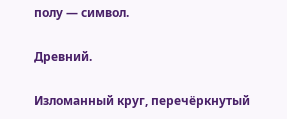полу — символ.

Древний.

Изломанный круг, перечёркнутый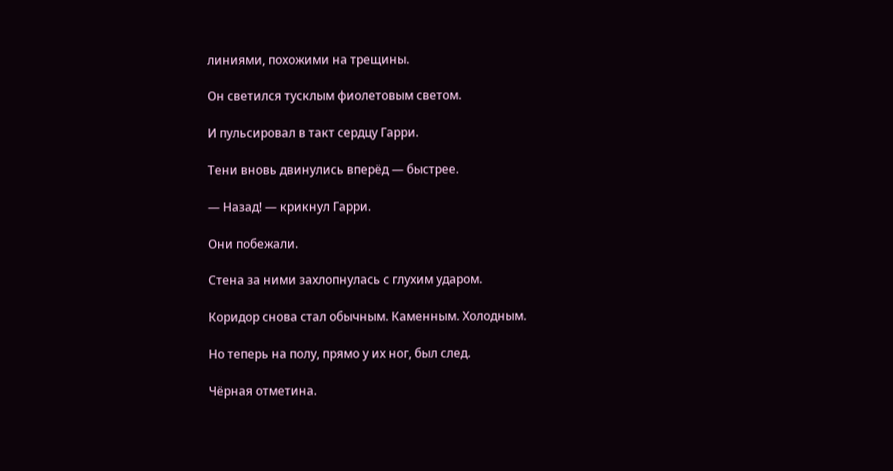линиями, похожими на трещины.

Он светился тусклым фиолетовым светом.

И пульсировал в такт сердцу Гарри.

Тени вновь двинулись вперёд — быстрее.

— Назад! — крикнул Гарри.

Они побежали.

Стена за ними захлопнулась с глухим ударом.

Коридор снова стал обычным. Каменным. Холодным.

Но теперь на полу, прямо у их ног, был след.

Чёрная отметина.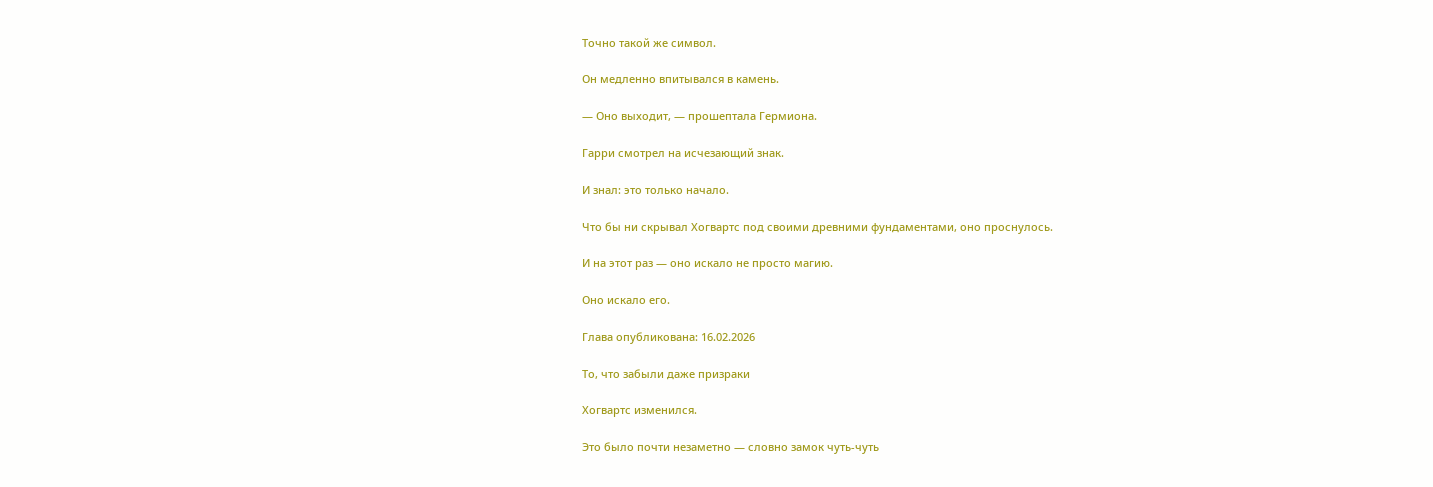Точно такой же символ.

Он медленно впитывался в камень.

— Оно выходит, — прошептала Гермиона.

Гарри смотрел на исчезающий знак.

И знал: это только начало.

Что бы ни скрывал Хогвартс под своими древними фундаментами, оно проснулось.

И на этот раз — оно искало не просто магию.

Оно искало его.

Глава опубликована: 16.02.2026

То, что забыли даже призраки

Хогвартс изменился.

Это было почти незаметно — словно замок чуть-чуть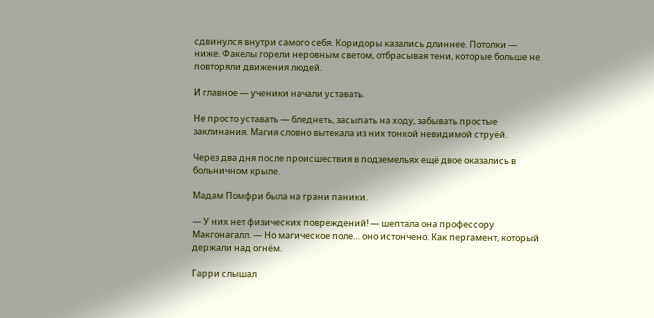сдвинулся внутри самого себя. Коридоры казались длиннее. Потолки — ниже. Факелы горели неровным светом, отбрасывая тени, которые больше не повторяли движения людей.

И главное — ученики начали уставать.

Не просто уставать — бледнеть, засыпать на ходу, забывать простые заклинания. Магия словно вытекала из них тонкой невидимой струёй.

Через два дня после происшествия в подземельях ещё двое оказались в больничном крыле.

Мадам Помфри была на грани паники.

— У них нет физических повреждений! — шептала она профессору Макгонагалл. — Но магическое поле… оно истончено. Как пергамент, который держали над огнём.

Гарри слышал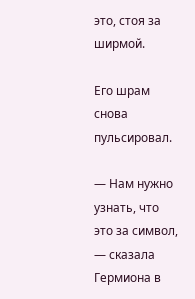это, стоя за ширмой.

Его шрам снова пульсировал.

— Нам нужно узнать, что это за символ, — сказала Гермиона в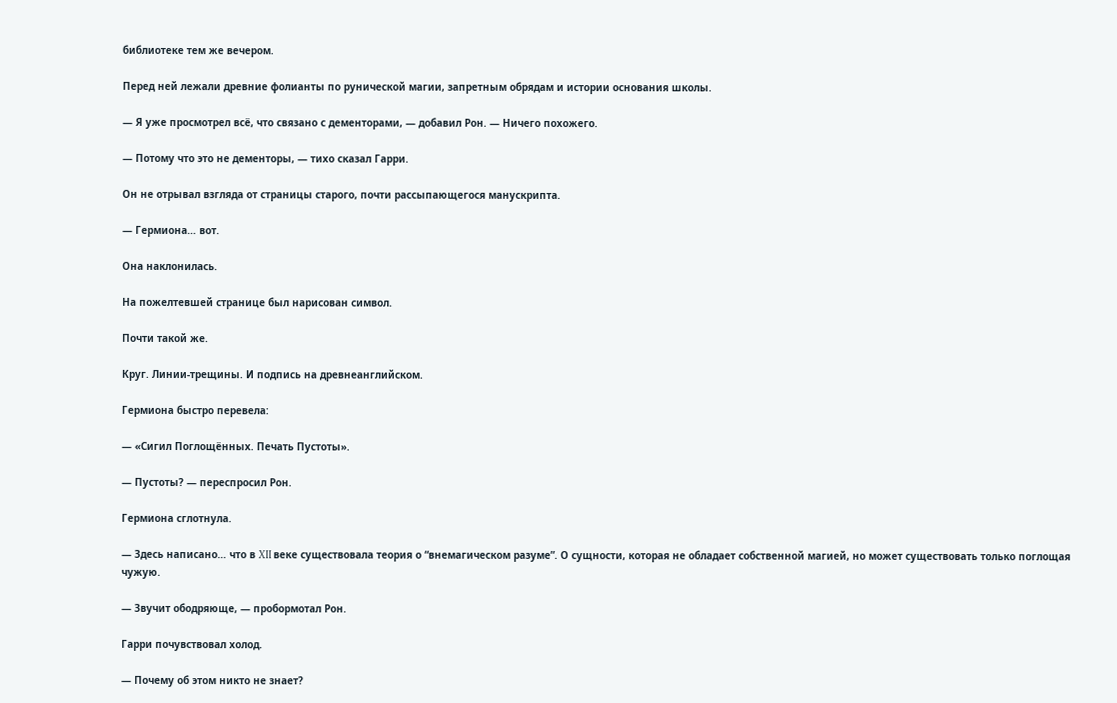библиотеке тем же вечером.

Перед ней лежали древние фолианты по рунической магии, запретным обрядам и истории основания школы.

— Я уже просмотрел всё, что связано с дементорами, — добавил Рон. — Ничего похожего.

— Потому что это не дементоры, — тихо сказал Гарри.

Он не отрывал взгляда от страницы старого, почти рассыпающегося манускрипта.

— Гермиона… вот.

Она наклонилась.

На пожелтевшей странице был нарисован символ.

Почти такой же.

Круг. Линии-трещины. И подпись на древнеанглийском.

Гермиона быстро перевела:

— «Сигил Поглощённых. Печать Пустоты».

— Пустоты? — переспросил Рон.

Гермиона сглотнула.

— Здесь написано… что в XII веке существовала теория о “внемагическом разуме”. О сущности, которая не обладает собственной магией, но может существовать только поглощая чужую.

— Звучит ободряюще, — пробормотал Рон.

Гарри почувствовал холод.

— Почему об этом никто не знает?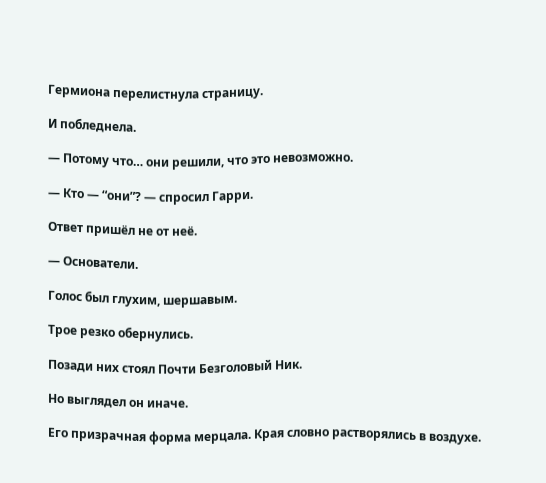Гермиона перелистнула страницу.

И побледнела.

— Потому что… они решили, что это невозможно.

— Кто — “они”? — спросил Гарри.

Ответ пришёл не от неё.

— Основатели.

Голос был глухим, шершавым.

Трое резко обернулись.

Позади них стоял Почти Безголовый Ник.

Но выглядел он иначе.

Его призрачная форма мерцала. Края словно растворялись в воздухе.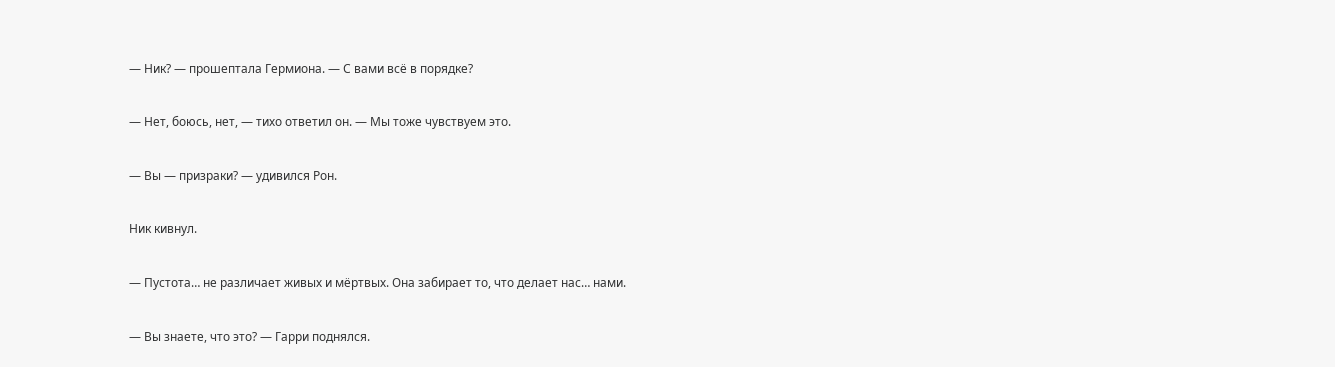— Ник? — прошептала Гермиона. — С вами всё в порядке?

— Нет, боюсь, нет, — тихо ответил он. — Мы тоже чувствуем это.

— Вы — призраки? — удивился Рон.

Ник кивнул.

— Пустота… не различает живых и мёртвых. Она забирает то, что делает нас… нами.

— Вы знаете, что это? — Гарри поднялся.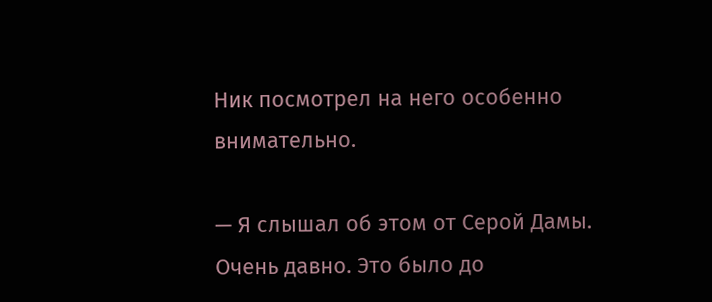Ник посмотрел на него особенно внимательно.

— Я слышал об этом от Серой Дамы. Очень давно. Это было до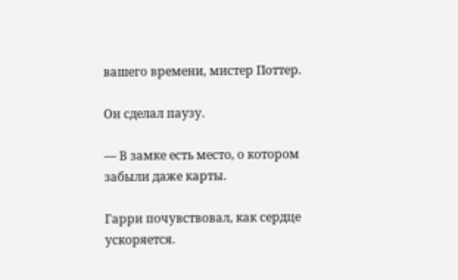вашего времени, мистер Поттер.

Он сделал паузу.

— В замке есть место, о котором забыли даже карты.

Гарри почувствовал, как сердце ускоряется.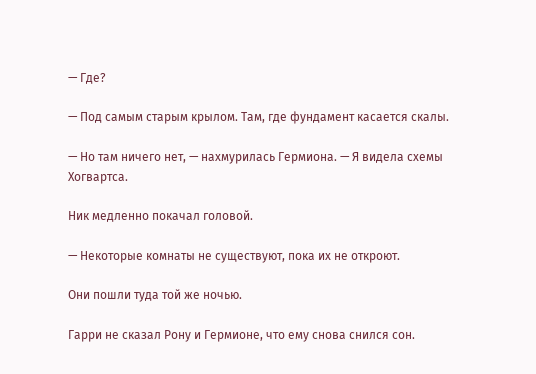— Где?

— Под самым старым крылом. Там, где фундамент касается скалы.

— Но там ничего нет, — нахмурилась Гермиона. — Я видела схемы Хогвартса.

Ник медленно покачал головой.

— Некоторые комнаты не существуют, пока их не откроют.

Они пошли туда той же ночью.

Гарри не сказал Рону и Гермионе, что ему снова снился сон.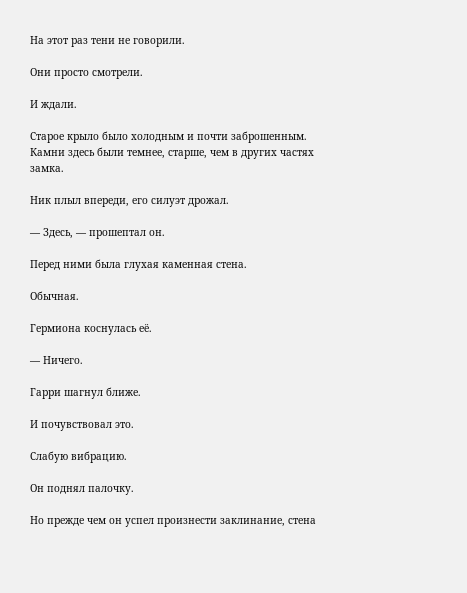На этот раз тени не говорили.

Они просто смотрели.

И ждали.

Старое крыло было холодным и почти заброшенным. Камни здесь были темнее, старше, чем в других частях замка.

Ник плыл впереди, его силуэт дрожал.

— Здесь, — прошептал он.

Перед ними была глухая каменная стена.

Обычная.

Гермиона коснулась её.

— Ничего.

Гарри шагнул ближе.

И почувствовал это.

Слабую вибрацию.

Он поднял палочку.

Но прежде чем он успел произнести заклинание, стена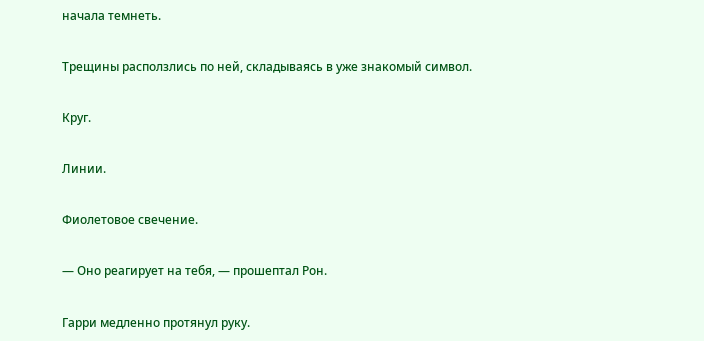начала темнеть.

Трещины расползлись по ней, складываясь в уже знакомый символ.

Круг.

Линии.

Фиолетовое свечение.

— Оно реагирует на тебя, — прошептал Рон.

Гарри медленно протянул руку.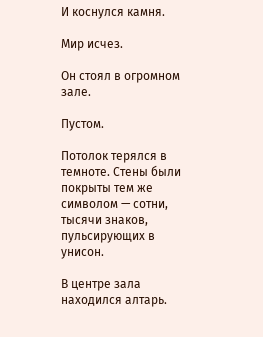И коснулся камня.

Мир исчез.

Он стоял в огромном зале.

Пустом.

Потолок терялся в темноте. Стены были покрыты тем же символом — сотни, тысячи знаков, пульсирующих в унисон.

В центре зала находился алтарь.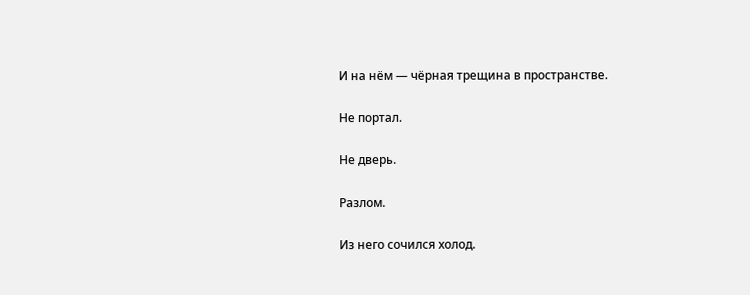И на нём — чёрная трещина в пространстве.

Не портал.

Не дверь.

Разлом.

Из него сочился холод.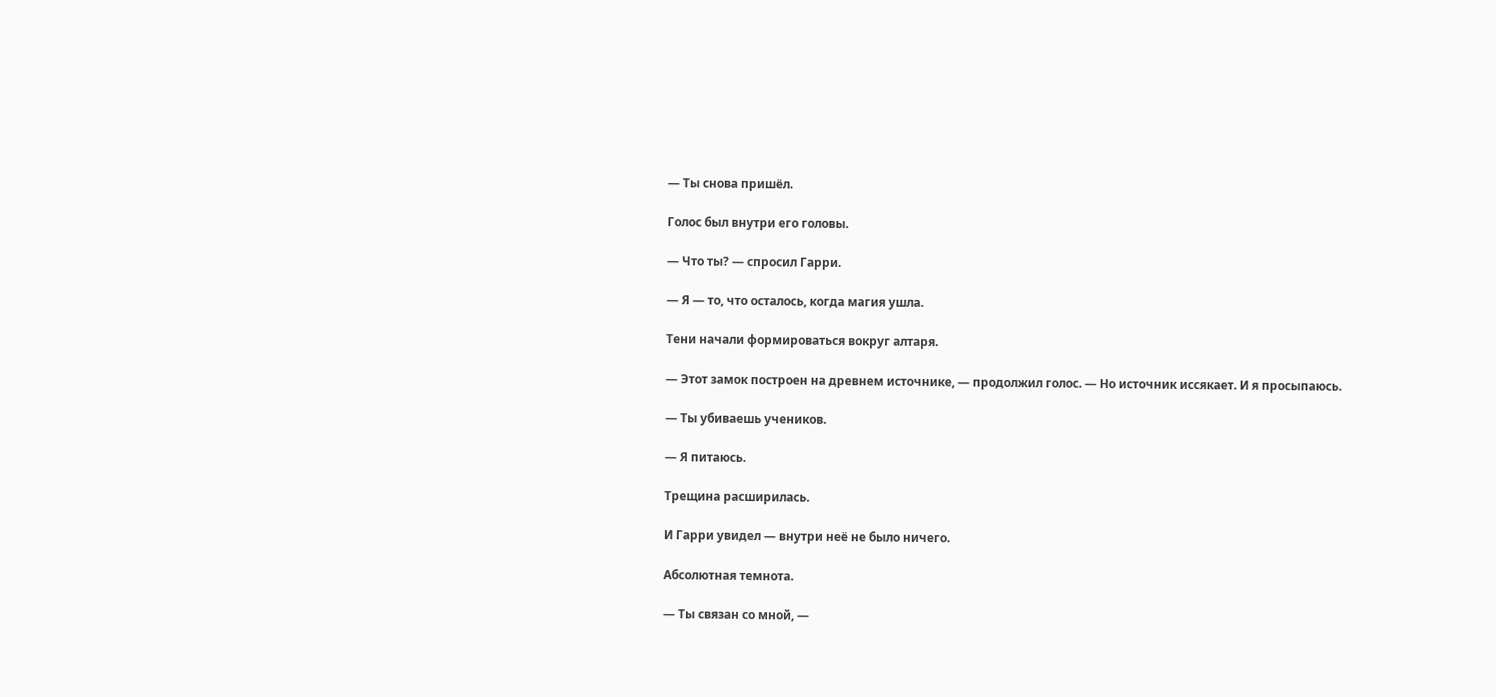— Ты снова пришёл.

Голос был внутри его головы.

— Что ты? — спросил Гарри.

— Я — то, что осталось, когда магия ушла.

Тени начали формироваться вокруг алтаря.

— Этот замок построен на древнем источнике, — продолжил голос. — Но источник иссякает. И я просыпаюсь.

— Ты убиваешь учеников.

— Я питаюсь.

Трещина расширилась.

И Гарри увидел — внутри неё не было ничего.

Абсолютная темнота.

— Ты связан со мной, —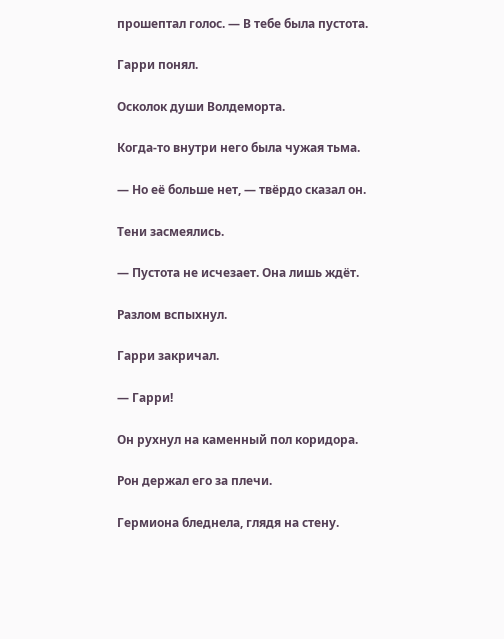прошептал голос. — В тебе была пустота.

Гарри понял.

Осколок души Волдеморта.

Когда-то внутри него была чужая тьма.

— Но её больше нет, — твёрдо сказал он.

Тени засмеялись.

— Пустота не исчезает. Она лишь ждёт.

Разлом вспыхнул.

Гарри закричал.

— Гарри!

Он рухнул на каменный пол коридора.

Рон держал его за плечи.

Гермиона бледнела, глядя на стену.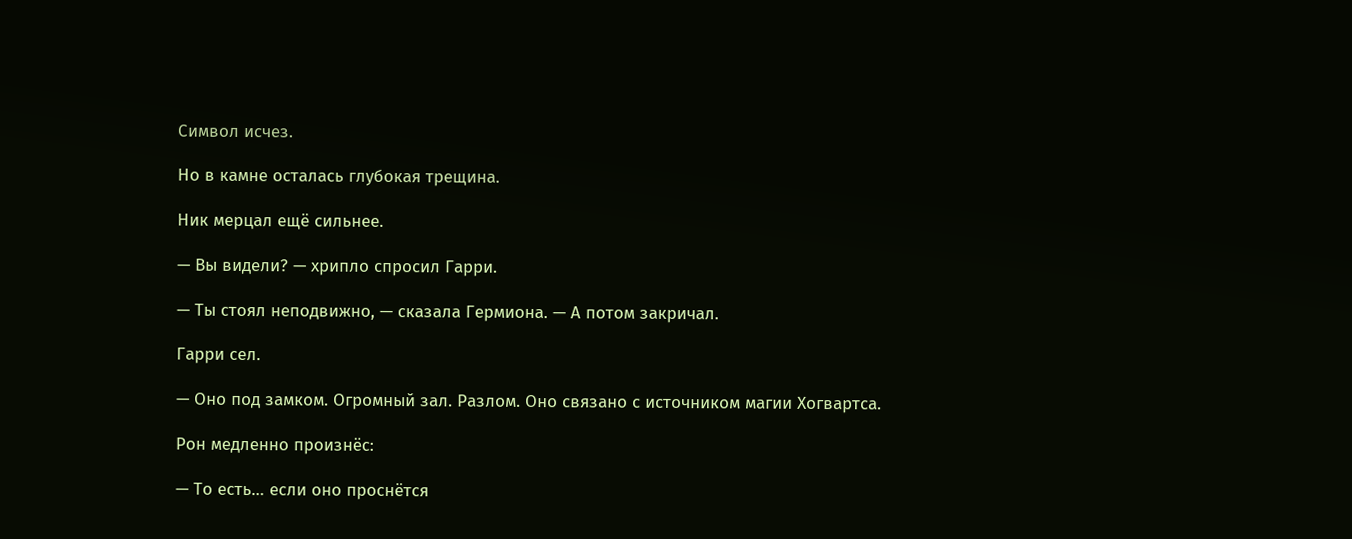Символ исчез.

Но в камне осталась глубокая трещина.

Ник мерцал ещё сильнее.

— Вы видели? — хрипло спросил Гарри.

— Ты стоял неподвижно, — сказала Гермиона. — А потом закричал.

Гарри сел.

— Оно под замком. Огромный зал. Разлом. Оно связано с источником магии Хогвартса.

Рон медленно произнёс:

— То есть… если оно проснётся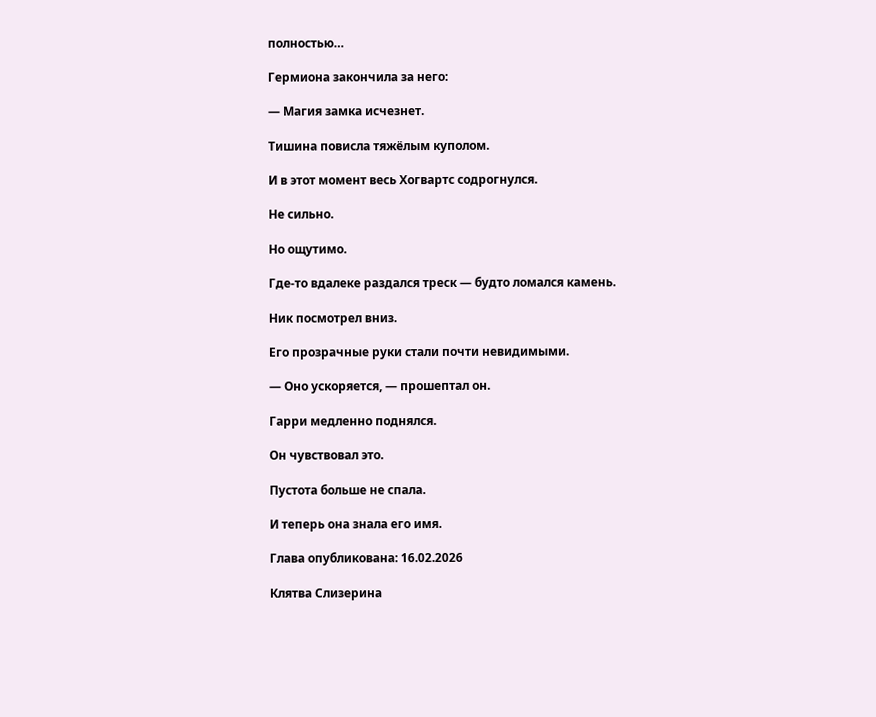полностью…

Гермиона закончила за него:

— Магия замка исчезнет.

Тишина повисла тяжёлым куполом.

И в этот момент весь Хогвартс содрогнулся.

Не сильно.

Но ощутимо.

Где-то вдалеке раздался треск — будто ломался камень.

Ник посмотрел вниз.

Его прозрачные руки стали почти невидимыми.

— Оно ускоряется, — прошептал он.

Гарри медленно поднялся.

Он чувствовал это.

Пустота больше не спала.

И теперь она знала его имя.

Глава опубликована: 16.02.2026

Клятва Слизерина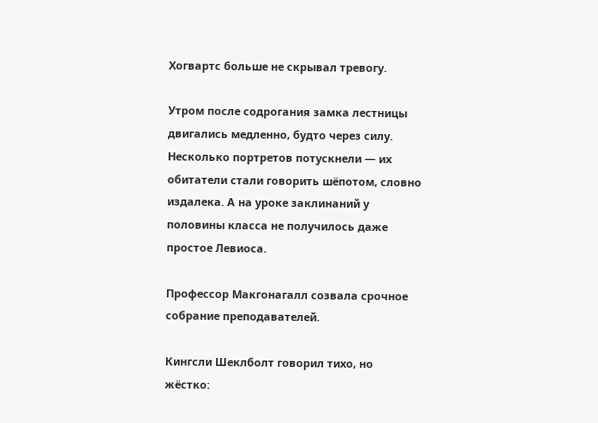Хогвартс больше не скрывал тревогу.

Утром после содрогания замка лестницы двигались медленно, будто через силу. Несколько портретов потускнели — их обитатели стали говорить шёпотом, словно издалека. А на уроке заклинаний у половины класса не получилось даже простое Левиоса.

Профессор Макгонагалл созвала срочное собрание преподавателей.

Кингсли Шеклболт говорил тихо, но жёстко: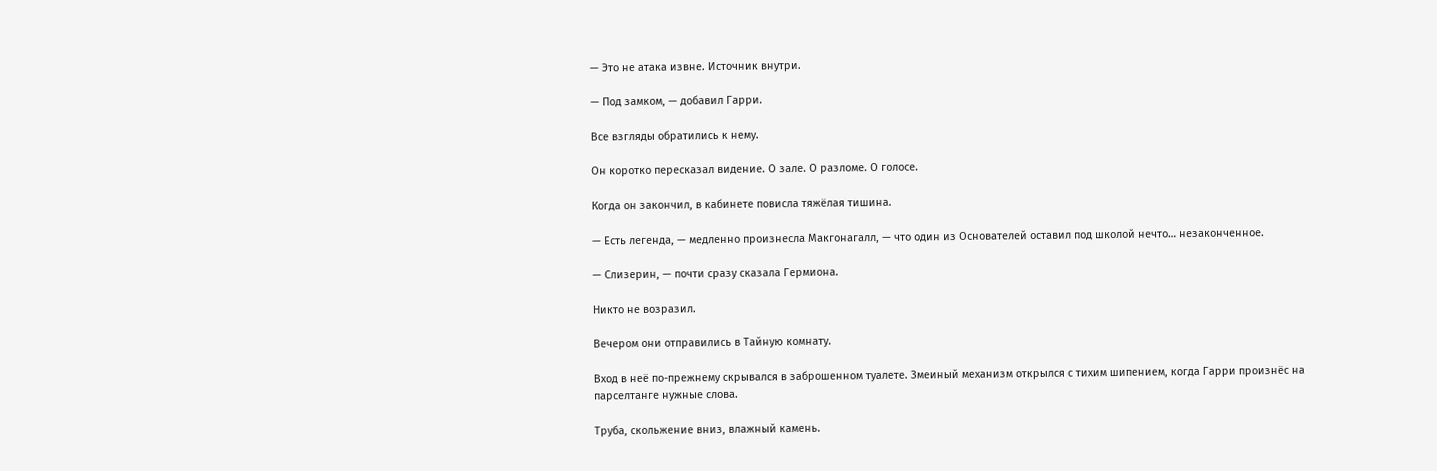— Это не атака извне. Источник внутри.

— Под замком, — добавил Гарри.

Все взгляды обратились к нему.

Он коротко пересказал видение. О зале. О разломе. О голосе.

Когда он закончил, в кабинете повисла тяжёлая тишина.

— Есть легенда, — медленно произнесла Макгонагалл, — что один из Основателей оставил под школой нечто… незаконченное.

— Слизерин, — почти сразу сказала Гермиона.

Никто не возразил.

Вечером они отправились в Тайную комнату.

Вход в неё по-прежнему скрывался в заброшенном туалете. Змеиный механизм открылся с тихим шипением, когда Гарри произнёс на парселтанге нужные слова.

Труба, скольжение вниз, влажный камень.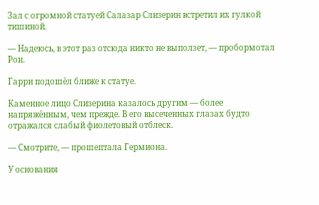Зал с огромной статуей Салазар Слизерин встретил их гулкой тишиной.

— Надеюсь, в этот раз отсюда никто не выползет, — пробормотал Рон.

Гарри подошёл ближе к статуе.

Каменное лицо Слизерина казалось другим — более напряжённым, чем прежде. В его высеченных глазах будто отражался слабый фиолетовый отблеск.

— Смотрите, — прошептала Гермиона.

У основания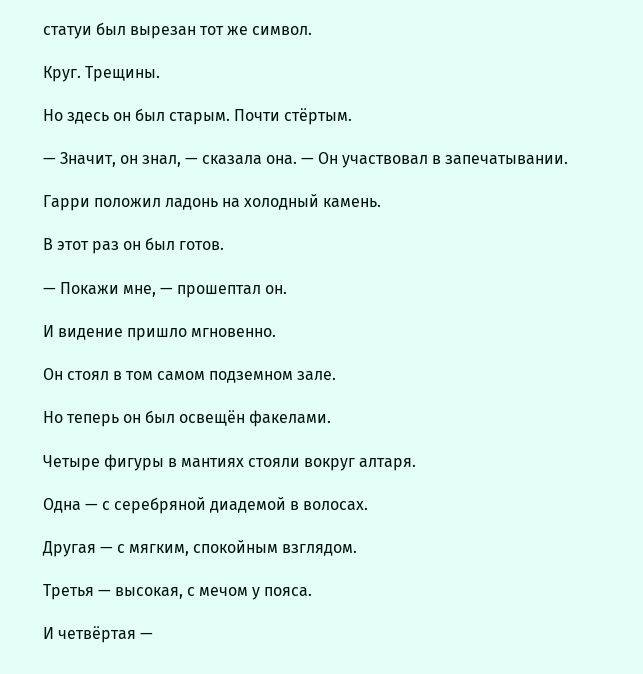статуи был вырезан тот же символ.

Круг. Трещины.

Но здесь он был старым. Почти стёртым.

— Значит, он знал, — сказала она. — Он участвовал в запечатывании.

Гарри положил ладонь на холодный камень.

В этот раз он был готов.

— Покажи мне, — прошептал он.

И видение пришло мгновенно.

Он стоял в том самом подземном зале.

Но теперь он был освещён факелами.

Четыре фигуры в мантиях стояли вокруг алтаря.

Одна — с серебряной диадемой в волосах.

Другая — с мягким, спокойным взглядом.

Третья — высокая, с мечом у пояса.

И четвёртая —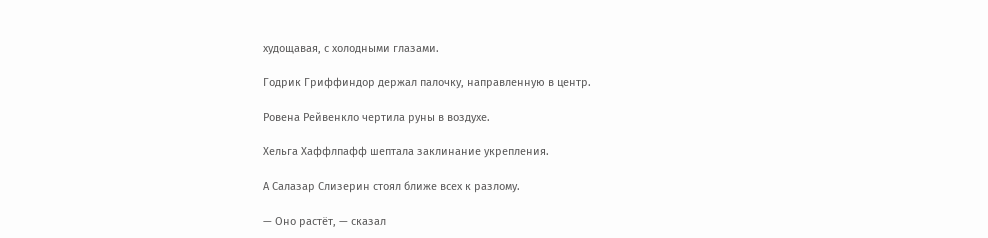худощавая, с холодными глазами.

Годрик Гриффиндор держал палочку, направленную в центр.

Ровена Рейвенкло чертила руны в воздухе.

Хельга Хаффлпафф шептала заклинание укрепления.

А Салазар Слизерин стоял ближе всех к разлому.

— Оно растёт, — сказал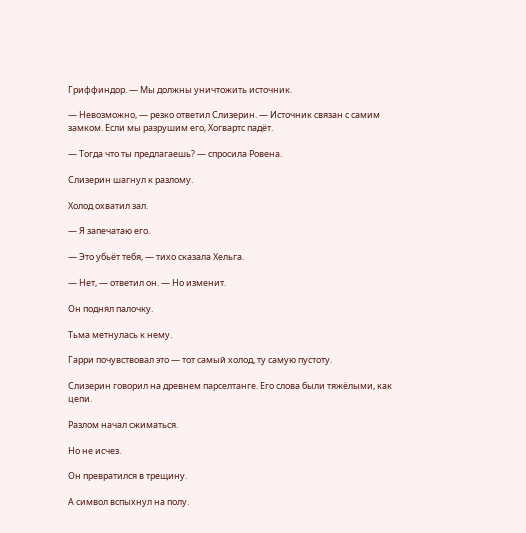Гриффиндор. — Мы должны уничтожить источник.

— Невозможно, — резко ответил Слизерин. — Источник связан с самим замком. Если мы разрушим его, Хогвартс падёт.

— Тогда что ты предлагаешь? — спросила Ровена.

Слизерин шагнул к разлому.

Холод охватил зал.

— Я запечатаю его.

— Это убьёт тебя, — тихо сказала Хельга.

— Нет, — ответил он. — Но изменит.

Он поднял палочку.

Тьма метнулась к нему.

Гарри почувствовал это — тот самый холод, ту самую пустоту.

Слизерин говорил на древнем парселтанге. Его слова были тяжёлыми, как цепи.

Разлом начал сжиматься.

Но не исчез.

Он превратился в трещину.

А символ вспыхнул на полу.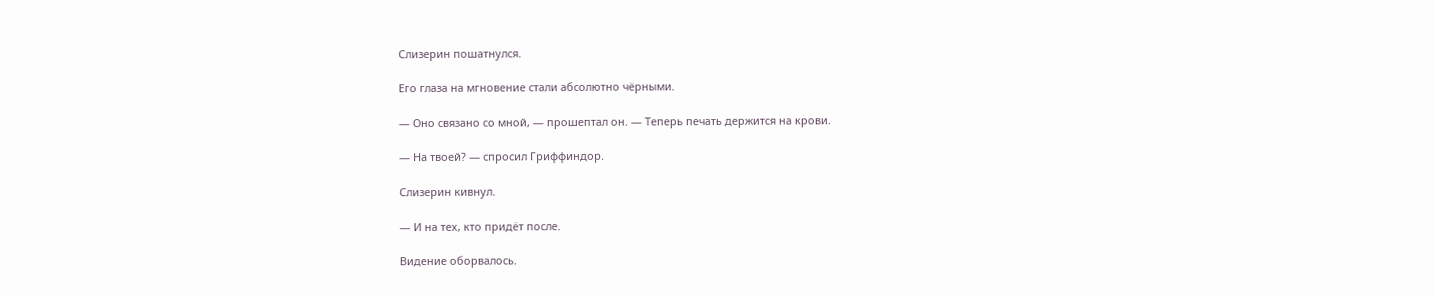Слизерин пошатнулся.

Его глаза на мгновение стали абсолютно чёрными.

— Оно связано со мной, — прошептал он. — Теперь печать держится на крови.

— На твоей? — спросил Гриффиндор.

Слизерин кивнул.

— И на тех, кто придёт после.

Видение оборвалось.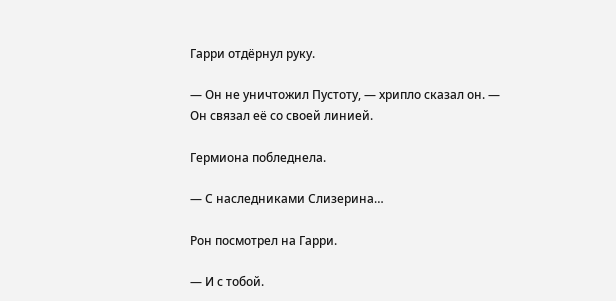Гарри отдёрнул руку.

— Он не уничтожил Пустоту, — хрипло сказал он. — Он связал её со своей линией.

Гермиона побледнела.

— С наследниками Слизерина…

Рон посмотрел на Гарри.

— И с тобой.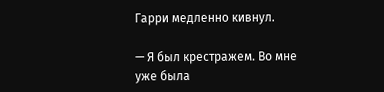Гарри медленно кивнул.

— Я был крестражем. Во мне уже была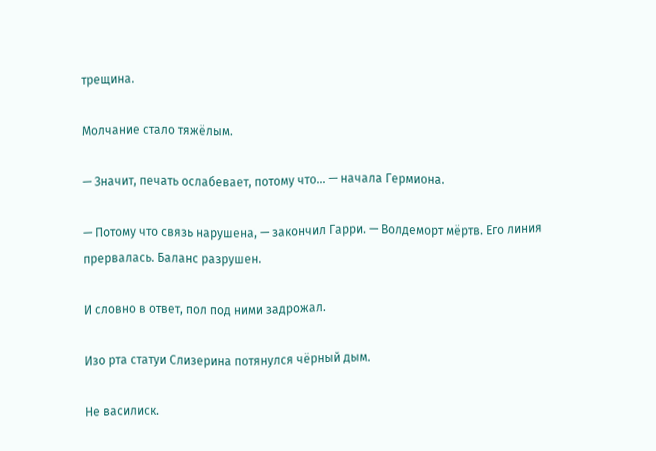трещина.

Молчание стало тяжёлым.

— Значит, печать ослабевает, потому что… — начала Гермиона.

— Потому что связь нарушена, — закончил Гарри. — Волдеморт мёртв. Его линия прервалась. Баланс разрушен.

И словно в ответ, пол под ними задрожал.

Изо рта статуи Слизерина потянулся чёрный дым.

Не василиск.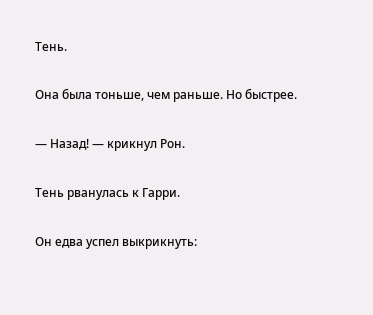Тень.

Она была тоньше, чем раньше. Но быстрее.

— Назад! — крикнул Рон.

Тень рванулась к Гарри.

Он едва успел выкрикнуть: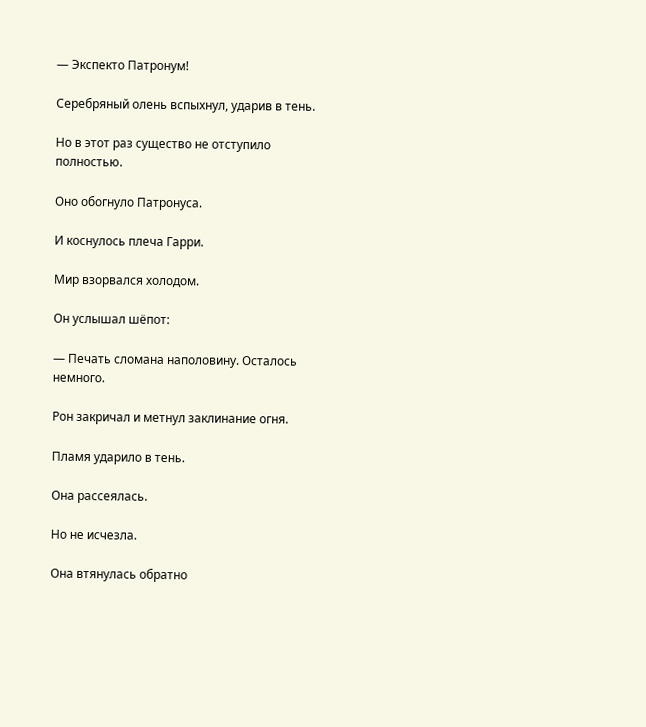— Экспекто Патронум!

Серебряный олень вспыхнул, ударив в тень.

Но в этот раз существо не отступило полностью.

Оно обогнуло Патронуса.

И коснулось плеча Гарри.

Мир взорвался холодом.

Он услышал шёпот:

— Печать сломана наполовину. Осталось немного.

Рон закричал и метнул заклинание огня.

Пламя ударило в тень.

Она рассеялась.

Но не исчезла.

Она втянулась обратно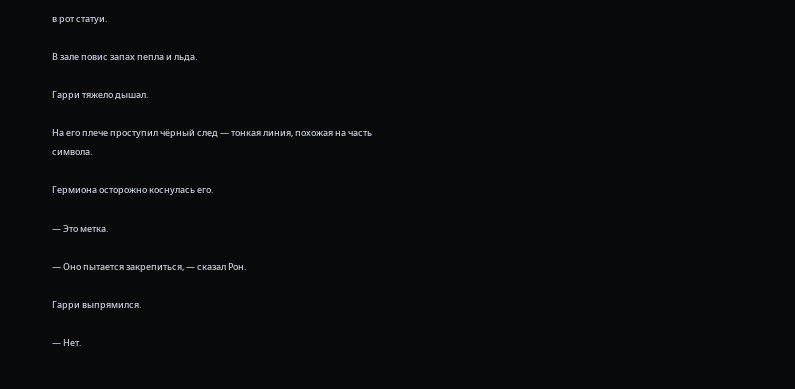в рот статуи.

В зале повис запах пепла и льда.

Гарри тяжело дышал.

На его плече проступил чёрный след — тонкая линия, похожая на часть символа.

Гермиона осторожно коснулась его.

— Это метка.

— Оно пытается закрепиться, — сказал Рон.

Гарри выпрямился.

— Нет.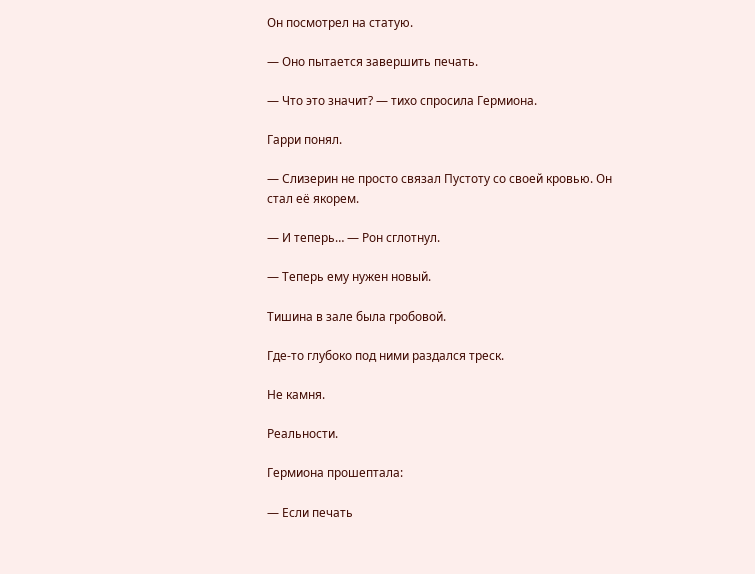Он посмотрел на статую.

— Оно пытается завершить печать.

— Что это значит? — тихо спросила Гермиона.

Гарри понял.

— Слизерин не просто связал Пустоту со своей кровью. Он стал её якорем.

— И теперь… — Рон сглотнул.

— Теперь ему нужен новый.

Тишина в зале была гробовой.

Где-то глубоко под ними раздался треск.

Не камня.

Реальности.

Гермиона прошептала:

— Если печать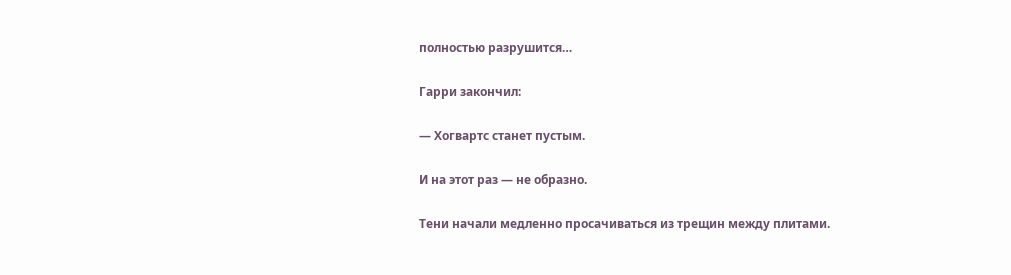полностью разрушится…

Гарри закончил:

— Хогвартс станет пустым.

И на этот раз — не образно.

Тени начали медленно просачиваться из трещин между плитами.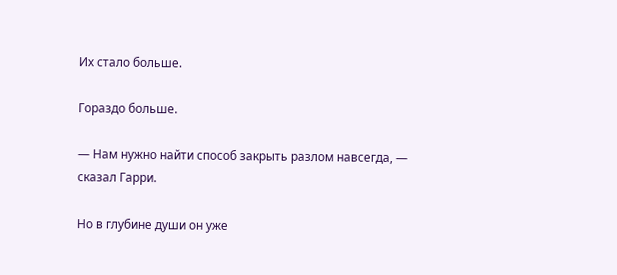Их стало больше.

Гораздо больше.

— Нам нужно найти способ закрыть разлом навсегда, — сказал Гарри.

Но в глубине души он уже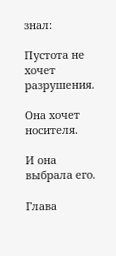знал:

Пустота не хочет разрушения.

Она хочет носителя.

И она выбрала его.

Глава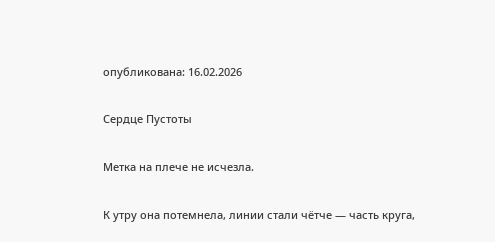опубликована: 16.02.2026

Сердце Пустоты

Метка на плече не исчезла.

К утру она потемнела, линии стали чётче — часть круга,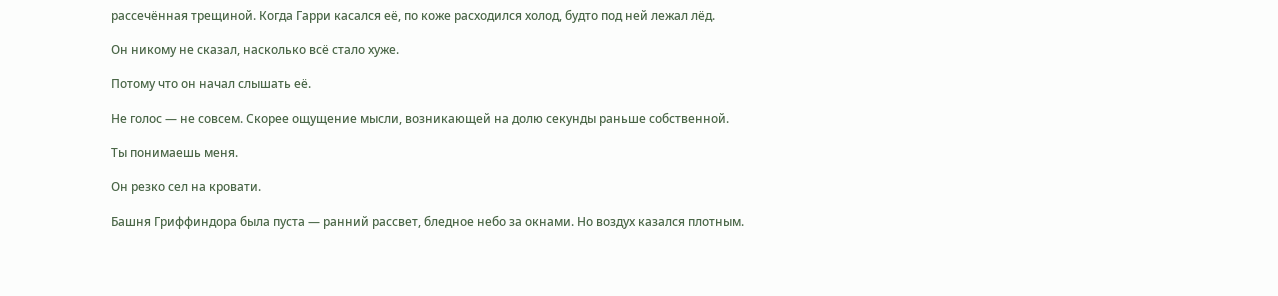рассечённая трещиной. Когда Гарри касался её, по коже расходился холод, будто под ней лежал лёд.

Он никому не сказал, насколько всё стало хуже.

Потому что он начал слышать её.

Не голос — не совсем. Скорее ощущение мысли, возникающей на долю секунды раньше собственной.

Ты понимаешь меня.

Он резко сел на кровати.

Башня Гриффиндора была пуста — ранний рассвет, бледное небо за окнами. Но воздух казался плотным.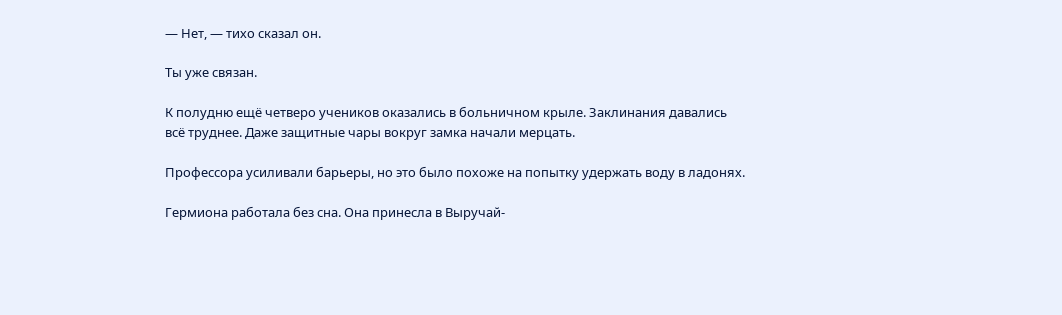— Нет, — тихо сказал он.

Ты уже связан.

К полудню ещё четверо учеников оказались в больничном крыле. Заклинания давались всё труднее. Даже защитные чары вокруг замка начали мерцать.

Профессора усиливали барьеры, но это было похоже на попытку удержать воду в ладонях.

Гермиона работала без сна. Она принесла в Выручай-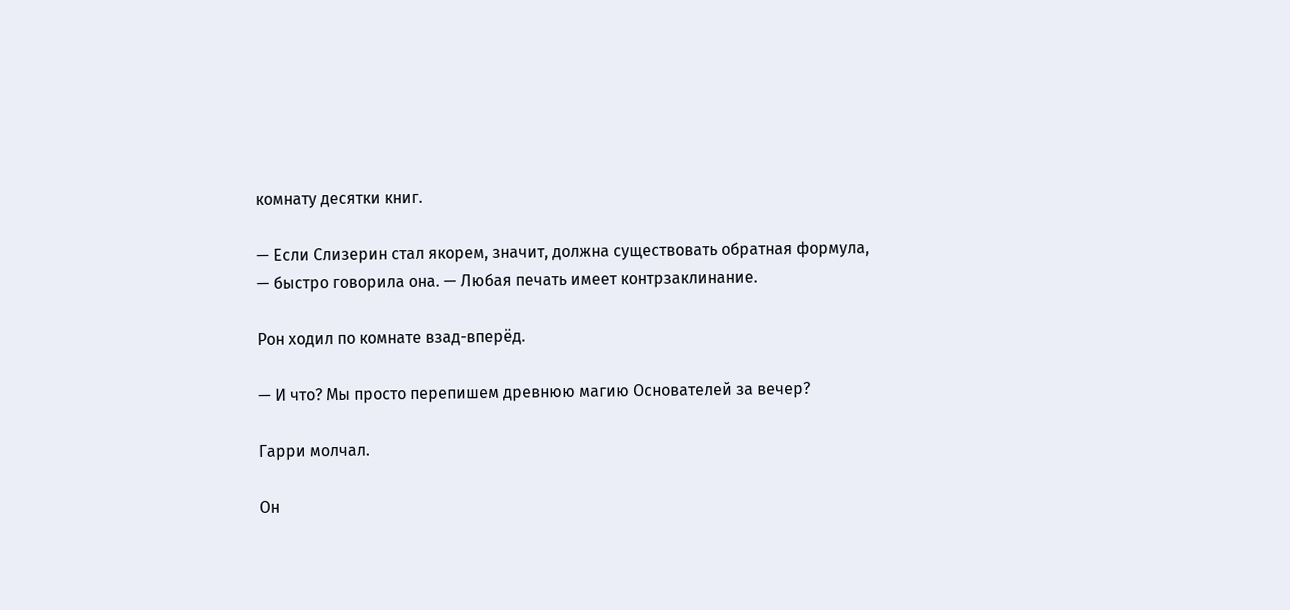комнату десятки книг.

— Если Слизерин стал якорем, значит, должна существовать обратная формула, — быстро говорила она. — Любая печать имеет контрзаклинание.

Рон ходил по комнате взад-вперёд.

— И что? Мы просто перепишем древнюю магию Основателей за вечер?

Гарри молчал.

Он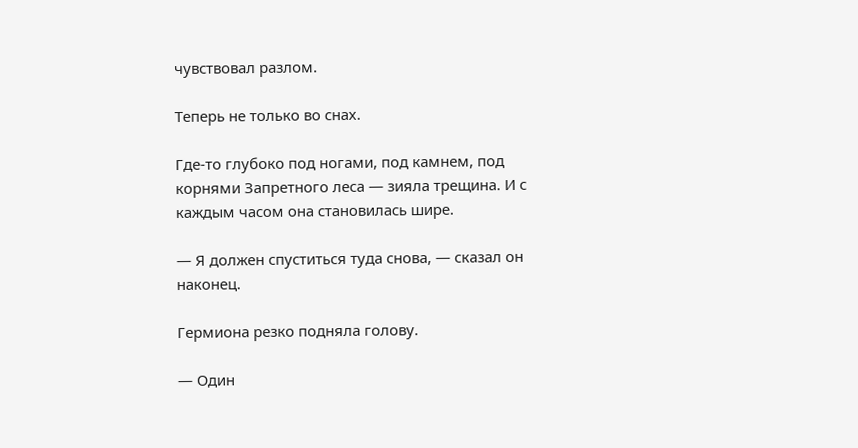чувствовал разлом.

Теперь не только во снах.

Где-то глубоко под ногами, под камнем, под корнями Запретного леса — зияла трещина. И с каждым часом она становилась шире.

— Я должен спуститься туда снова, — сказал он наконец.

Гермиона резко подняла голову.

— Один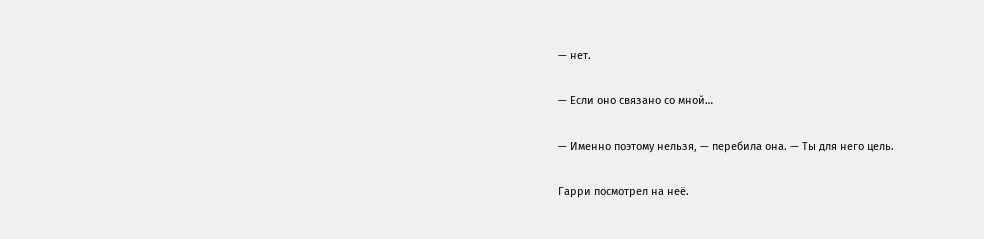— нет.

— Если оно связано со мной…

— Именно поэтому нельзя, — перебила она. — Ты для него цель.

Гарри посмотрел на неё.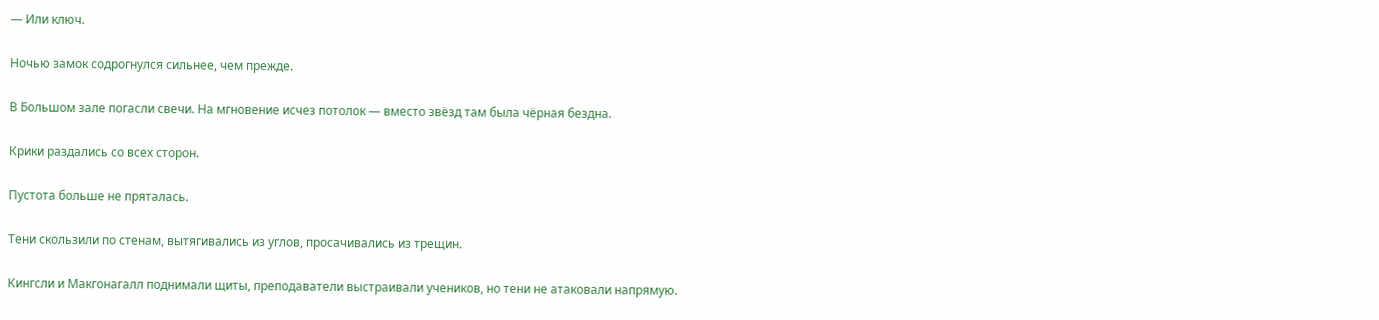— Или ключ.

Ночью замок содрогнулся сильнее, чем прежде.

В Большом зале погасли свечи. На мгновение исчез потолок — вместо звёзд там была чёрная бездна.

Крики раздались со всех сторон.

Пустота больше не пряталась.

Тени скользили по стенам, вытягивались из углов, просачивались из трещин.

Кингсли и Макгонагалл поднимали щиты, преподаватели выстраивали учеников, но тени не атаковали напрямую.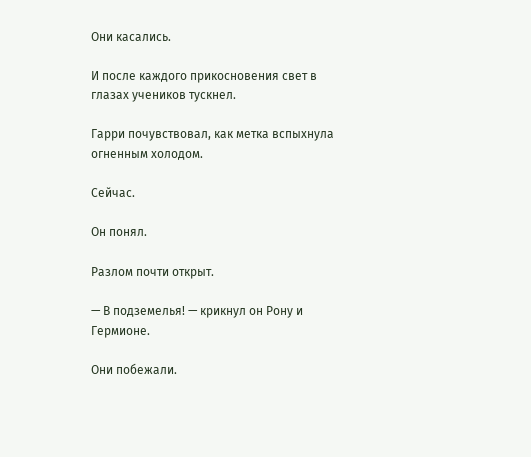Они касались.

И после каждого прикосновения свет в глазах учеников тускнел.

Гарри почувствовал, как метка вспыхнула огненным холодом.

Сейчас.

Он понял.

Разлом почти открыт.

— В подземелья! — крикнул он Рону и Гермионе.

Они побежали.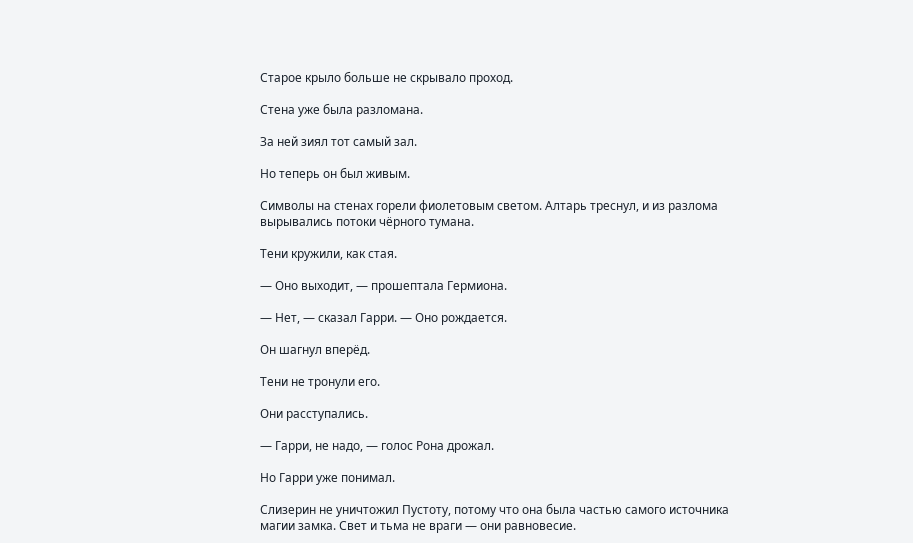Старое крыло больше не скрывало проход.

Стена уже была разломана.

За ней зиял тот самый зал.

Но теперь он был живым.

Символы на стенах горели фиолетовым светом. Алтарь треснул, и из разлома вырывались потоки чёрного тумана.

Тени кружили, как стая.

— Оно выходит, — прошептала Гермиона.

— Нет, — сказал Гарри. — Оно рождается.

Он шагнул вперёд.

Тени не тронули его.

Они расступались.

— Гарри, не надо, — голос Рона дрожал.

Но Гарри уже понимал.

Слизерин не уничтожил Пустоту, потому что она была частью самого источника магии замка. Свет и тьма не враги — они равновесие.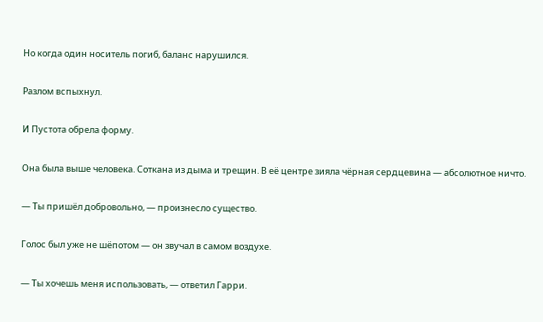Но когда один носитель погиб, баланс нарушился.

Разлом вспыхнул.

И Пустота обрела форму.

Она была выше человека. Соткана из дыма и трещин. В её центре зияла чёрная сердцевина — абсолютное ничто.

— Ты пришёл добровольно, — произнесло существо.

Голос был уже не шёпотом — он звучал в самом воздухе.

— Ты хочешь меня использовать, — ответил Гарри.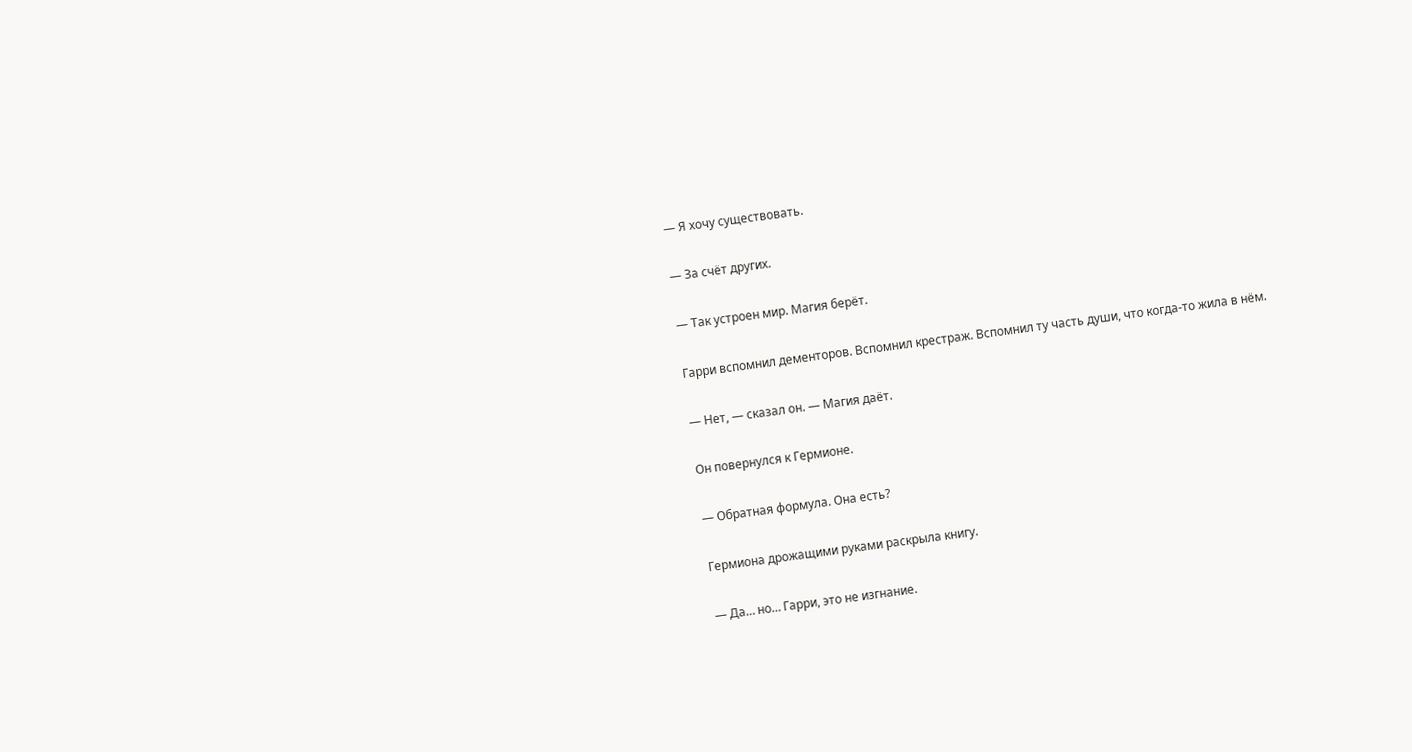— Я хочу существовать.

— За счёт других.

— Так устроен мир. Магия берёт.

Гарри вспомнил дементоров. Вспомнил крестраж. Вспомнил ту часть души, что когда-то жила в нём.

— Нет, — сказал он. — Магия даёт.

Он повернулся к Гермионе.

— Обратная формула. Она есть?

Гермиона дрожащими руками раскрыла книгу.

— Да… но… Гарри, это не изгнание.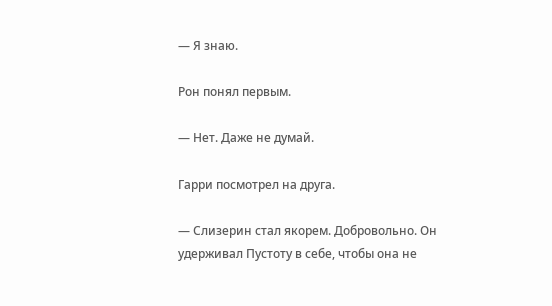— Я знаю.

Рон понял первым.

— Нет. Даже не думай.

Гарри посмотрел на друга.

— Слизерин стал якорем. Добровольно. Он удерживал Пустоту в себе, чтобы она не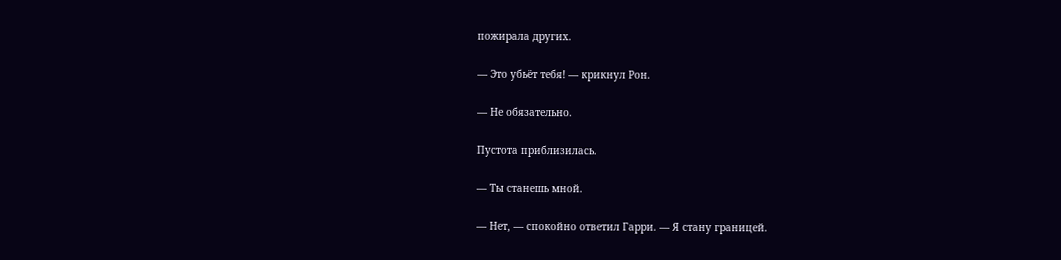пожирала других.

— Это убьёт тебя! — крикнул Рон.

— Не обязательно.

Пустота приблизилась.

— Ты станешь мной.

— Нет, — спокойно ответил Гарри. — Я стану границей.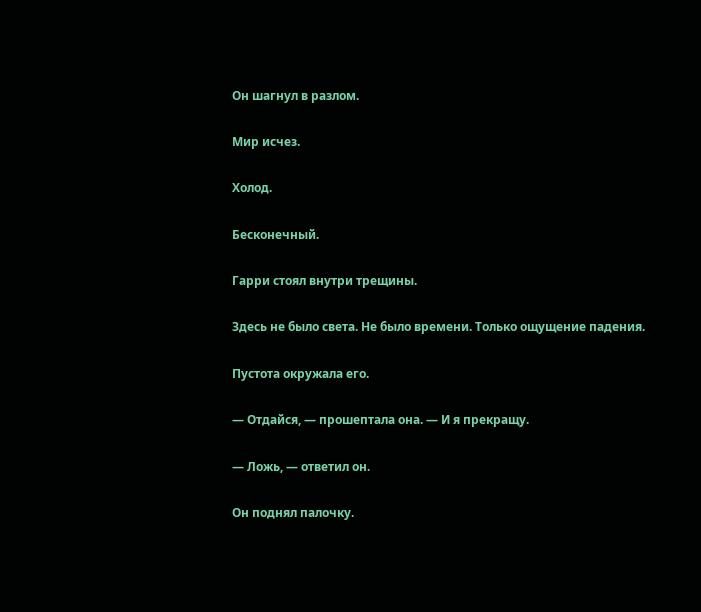Он шагнул в разлом.

Мир исчез.

Холод.

Бесконечный.

Гарри стоял внутри трещины.

Здесь не было света. Не было времени. Только ощущение падения.

Пустота окружала его.

— Отдайся, — прошептала она. — И я прекращу.

— Ложь, — ответил он.

Он поднял палочку.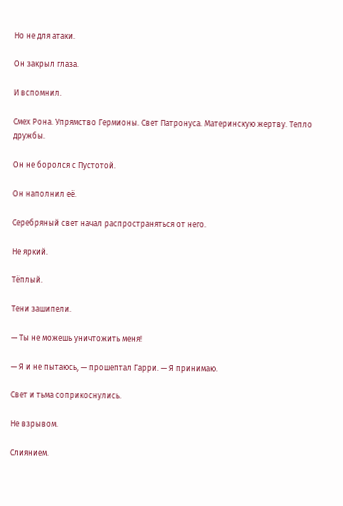Но не для атаки.

Он закрыл глаза.

И вспомнил.

Смех Рона. Упрямство Гермионы. Свет Патронуса. Материнскую жертву. Тепло дружбы.

Он не боролся с Пустотой.

Он наполнил её.

Серебряный свет начал распространяться от него.

Не яркий.

Тёплый.

Тени зашипели.

— Ты не можешь уничтожить меня!

— Я и не пытаюсь, — прошептал Гарри. — Я принимаю.

Свет и тьма соприкоснулись.

Не взрывом.

Слиянием.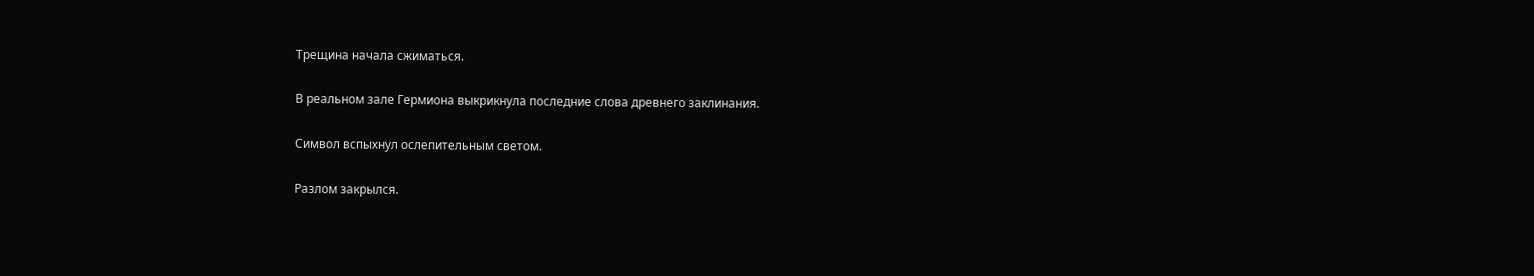Трещина начала сжиматься.

В реальном зале Гермиона выкрикнула последние слова древнего заклинания.

Символ вспыхнул ослепительным светом.

Разлом закрылся.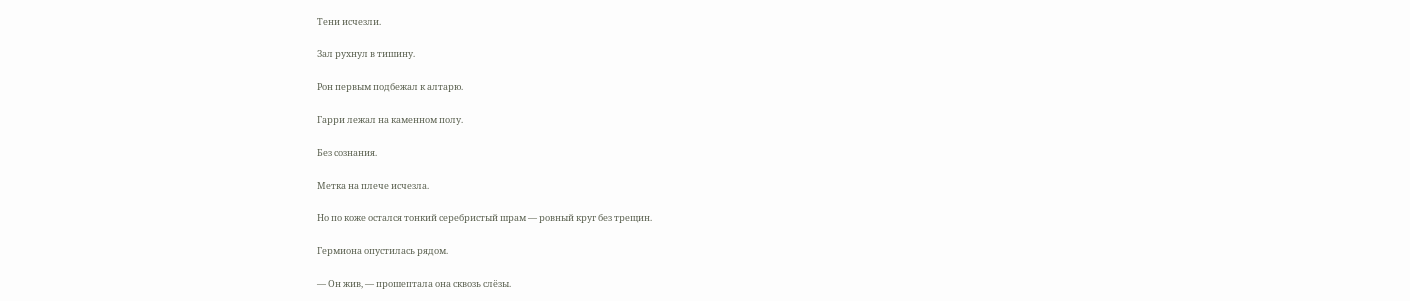Тени исчезли.

Зал рухнул в тишину.

Рон первым подбежал к алтарю.

Гарри лежал на каменном полу.

Без сознания.

Метка на плече исчезла.

Но по коже остался тонкий серебристый шрам — ровный круг без трещин.

Гермиона опустилась рядом.

— Он жив, — прошептала она сквозь слёзы.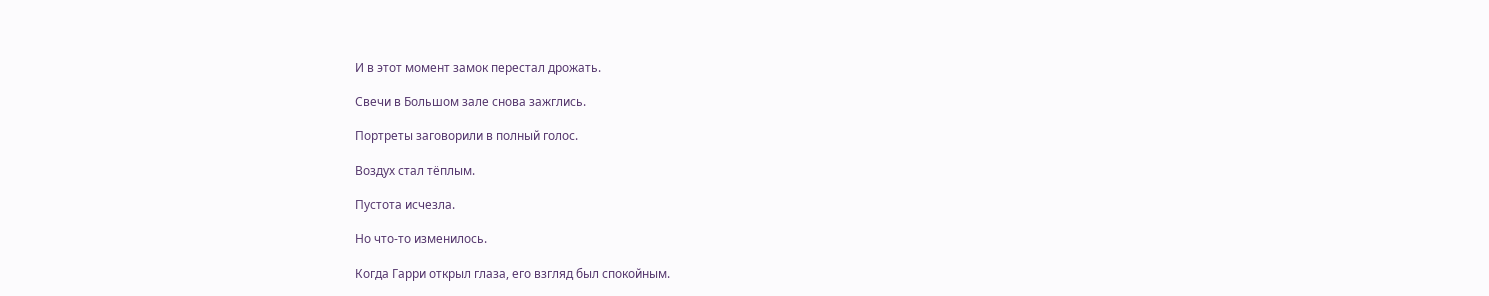И в этот момент замок перестал дрожать.

Свечи в Большом зале снова зажглись.

Портреты заговорили в полный голос.

Воздух стал тёплым.

Пустота исчезла.

Но что-то изменилось.

Когда Гарри открыл глаза, его взгляд был спокойным.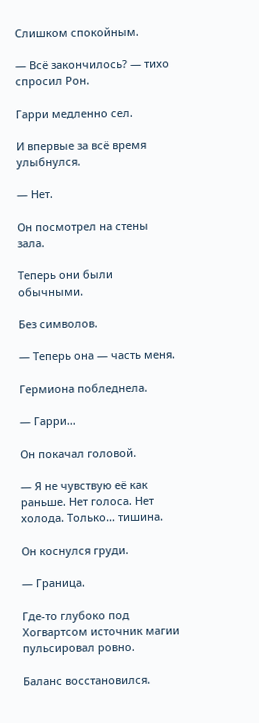Слишком спокойным.

— Всё закончилось? — тихо спросил Рон.

Гарри медленно сел.

И впервые за всё время улыбнулся.

— Нет.

Он посмотрел на стены зала.

Теперь они были обычными.

Без символов.

— Теперь она — часть меня.

Гермиона побледнела.

— Гарри…

Он покачал головой.

— Я не чувствую её как раньше. Нет голоса. Нет холода. Только… тишина.

Он коснулся груди.

— Граница.

Где-то глубоко под Хогвартсом источник магии пульсировал ровно.

Баланс восстановился.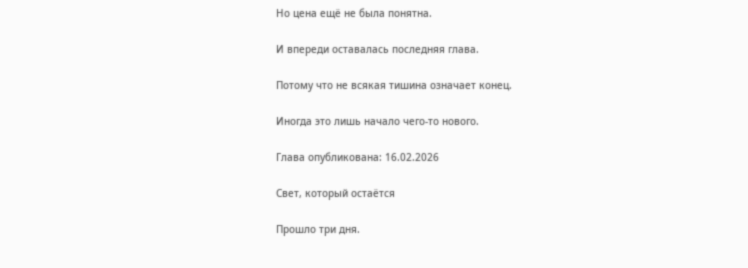Но цена ещё не была понятна.

И впереди оставалась последняя глава.

Потому что не всякая тишина означает конец.

Иногда это лишь начало чего-то нового.

Глава опубликована: 16.02.2026

Свет, который остаётся

Прошло три дня.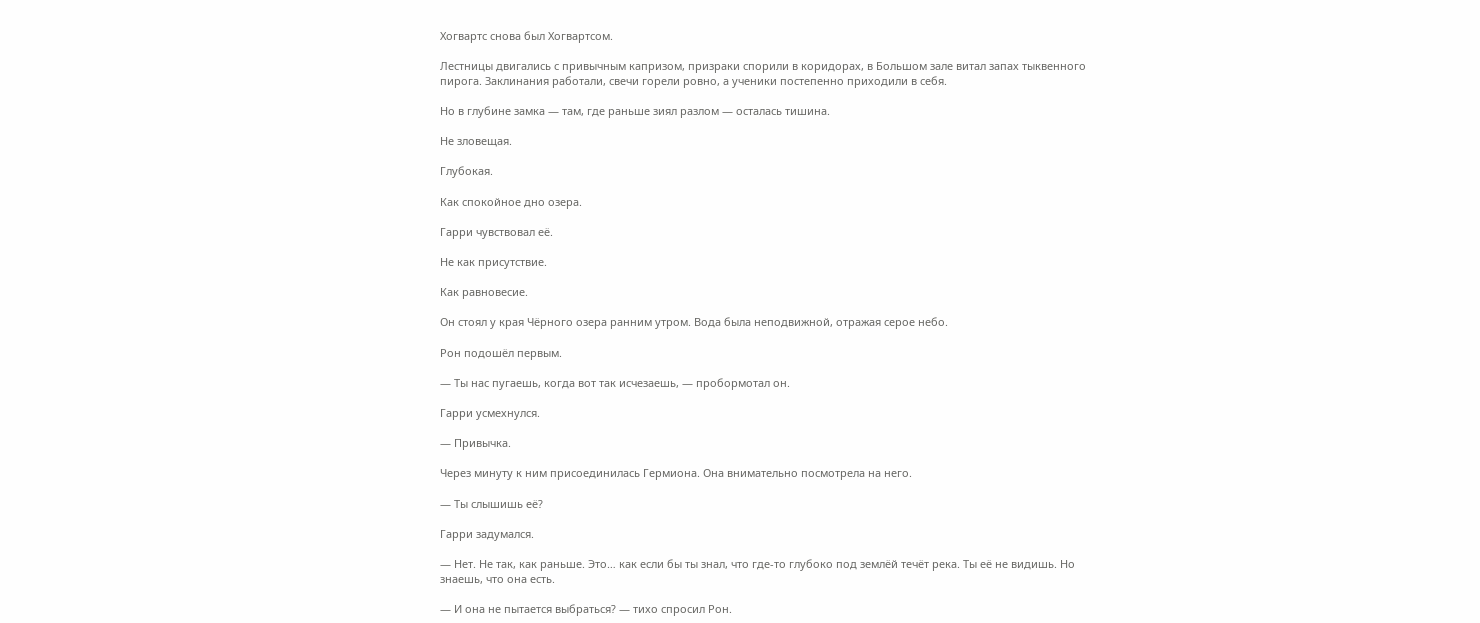Хогвартс снова был Хогвартсом.

Лестницы двигались с привычным капризом, призраки спорили в коридорах, в Большом зале витал запах тыквенного пирога. Заклинания работали, свечи горели ровно, а ученики постепенно приходили в себя.

Но в глубине замка — там, где раньше зиял разлом — осталась тишина.

Не зловещая.

Глубокая.

Как спокойное дно озера.

Гарри чувствовал её.

Не как присутствие.

Как равновесие.

Он стоял у края Чёрного озера ранним утром. Вода была неподвижной, отражая серое небо.

Рон подошёл первым.

— Ты нас пугаешь, когда вот так исчезаешь, — пробормотал он.

Гарри усмехнулся.

— Привычка.

Через минуту к ним присоединилась Гермиона. Она внимательно посмотрела на него.

— Ты слышишь её?

Гарри задумался.

— Нет. Не так, как раньше. Это… как если бы ты знал, что где-то глубоко под землёй течёт река. Ты её не видишь. Но знаешь, что она есть.

— И она не пытается выбраться? — тихо спросил Рон.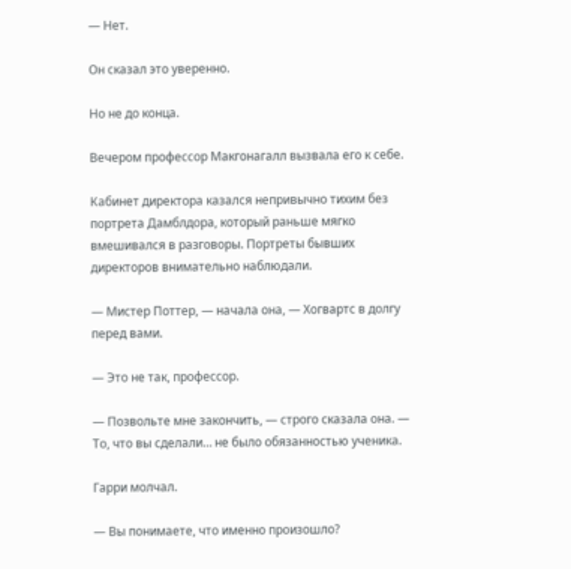— Нет.

Он сказал это уверенно.

Но не до конца.

Вечером профессор Макгонагалл вызвала его к себе.

Кабинет директора казался непривычно тихим без портрета Дамблдора, который раньше мягко вмешивался в разговоры. Портреты бывших директоров внимательно наблюдали.

— Мистер Поттер, — начала она, — Хогвартс в долгу перед вами.

— Это не так, профессор.

— Позвольте мне закончить, — строго сказала она. — То, что вы сделали… не было обязанностью ученика.

Гарри молчал.

— Вы понимаете, что именно произошло?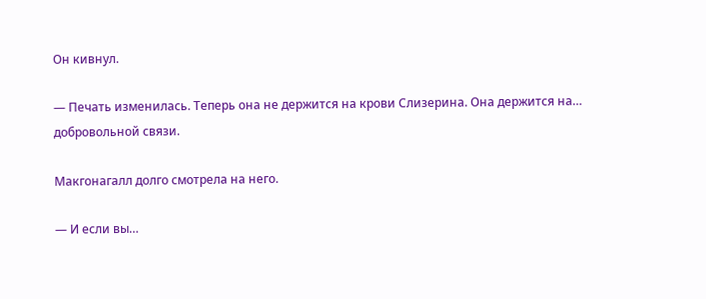Он кивнул.

— Печать изменилась. Теперь она не держится на крови Слизерина. Она держится на… добровольной связи.

Макгонагалл долго смотрела на него.

— И если вы…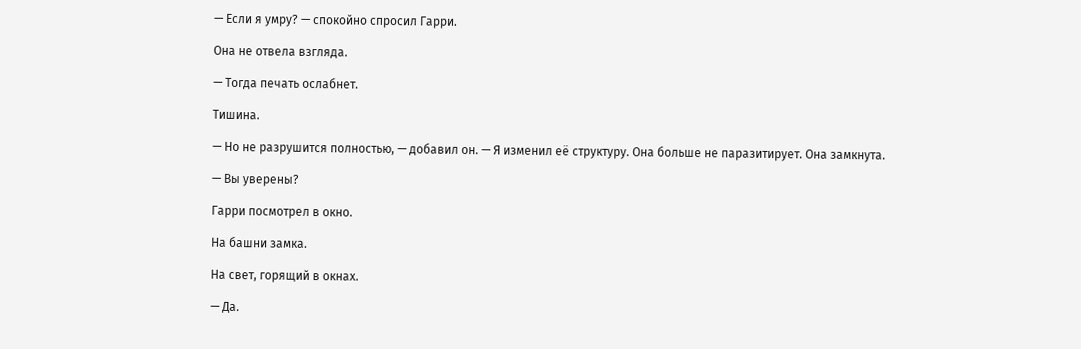— Если я умру? — спокойно спросил Гарри.

Она не отвела взгляда.

— Тогда печать ослабнет.

Тишина.

— Но не разрушится полностью, — добавил он. — Я изменил её структуру. Она больше не паразитирует. Она замкнута.

— Вы уверены?

Гарри посмотрел в окно.

На башни замка.

На свет, горящий в окнах.

— Да.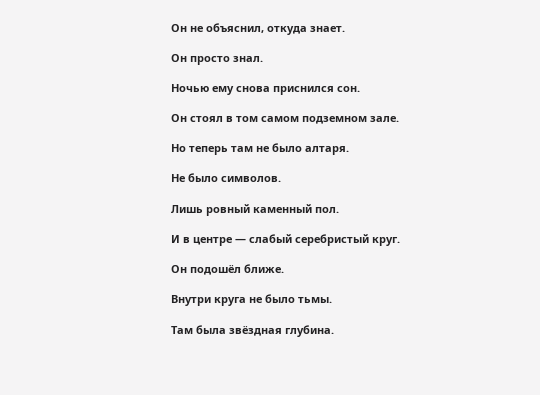Он не объяснил, откуда знает.

Он просто знал.

Ночью ему снова приснился сон.

Он стоял в том самом подземном зале.

Но теперь там не было алтаря.

Не было символов.

Лишь ровный каменный пол.

И в центре — слабый серебристый круг.

Он подошёл ближе.

Внутри круга не было тьмы.

Там была звёздная глубина.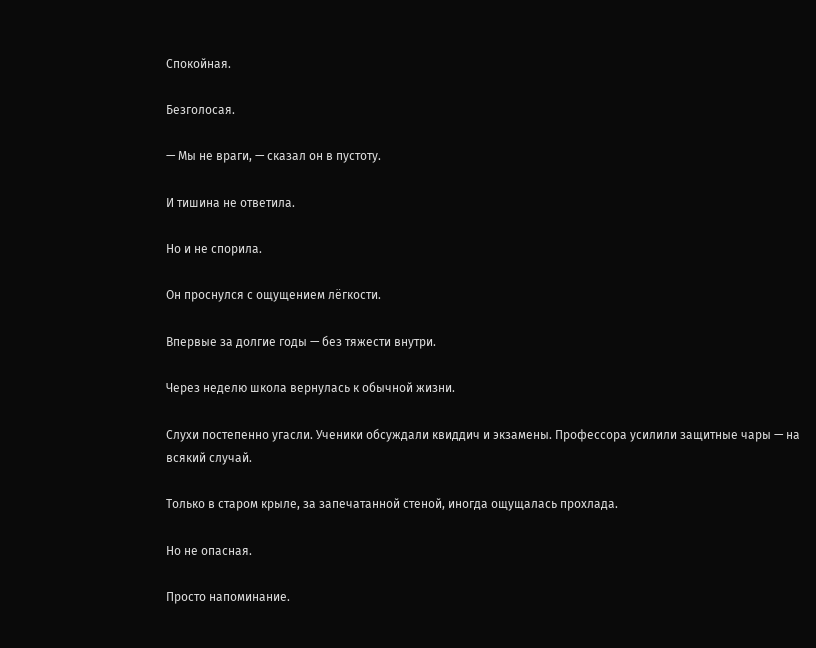Спокойная.

Безголосая.

— Мы не враги, — сказал он в пустоту.

И тишина не ответила.

Но и не спорила.

Он проснулся с ощущением лёгкости.

Впервые за долгие годы — без тяжести внутри.

Через неделю школа вернулась к обычной жизни.

Слухи постепенно угасли. Ученики обсуждали квиддич и экзамены. Профессора усилили защитные чары — на всякий случай.

Только в старом крыле, за запечатанной стеной, иногда ощущалась прохлада.

Но не опасная.

Просто напоминание.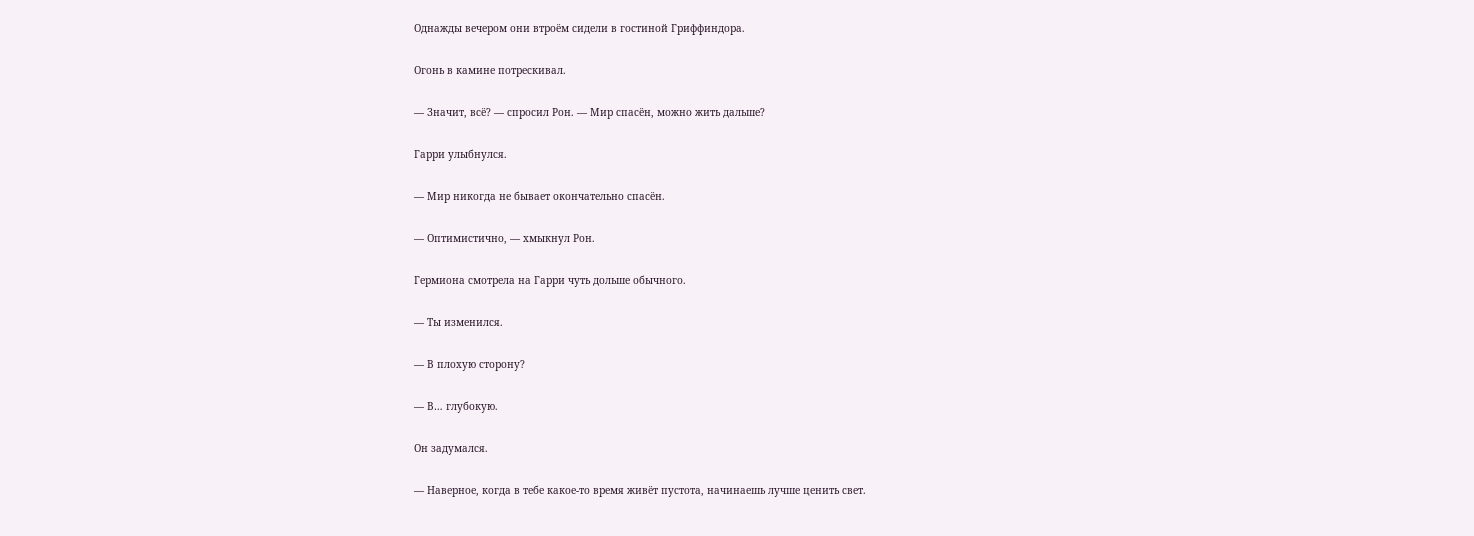Однажды вечером они втроём сидели в гостиной Гриффиндора.

Огонь в камине потрескивал.

— Значит, всё? — спросил Рон. — Мир спасён, можно жить дальше?

Гарри улыбнулся.

— Мир никогда не бывает окончательно спасён.

— Оптимистично, — хмыкнул Рон.

Гермиона смотрела на Гарри чуть дольше обычного.

— Ты изменился.

— В плохую сторону?

— В… глубокую.

Он задумался.

— Наверное, когда в тебе какое-то время живёт пустота, начинаешь лучше ценить свет.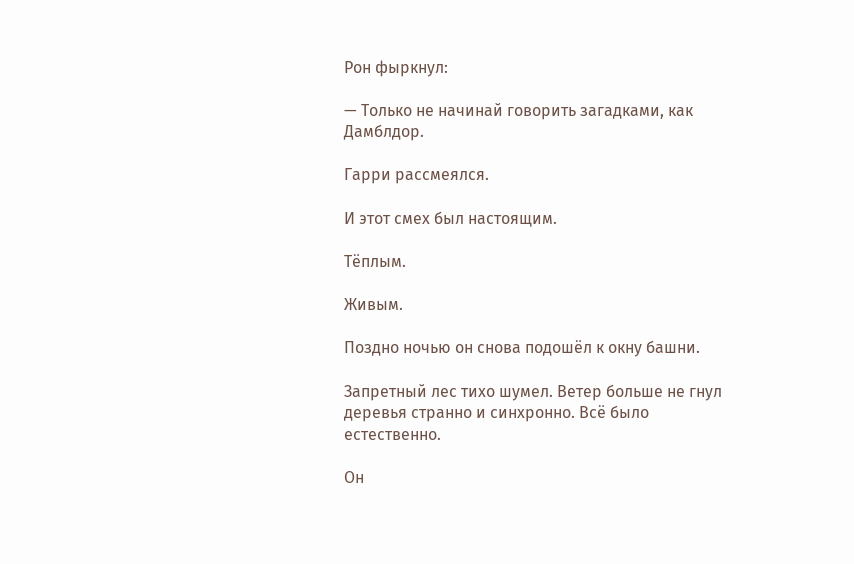Рон фыркнул:

— Только не начинай говорить загадками, как Дамблдор.

Гарри рассмеялся.

И этот смех был настоящим.

Тёплым.

Живым.

Поздно ночью он снова подошёл к окну башни.

Запретный лес тихо шумел. Ветер больше не гнул деревья странно и синхронно. Всё было естественно.

Он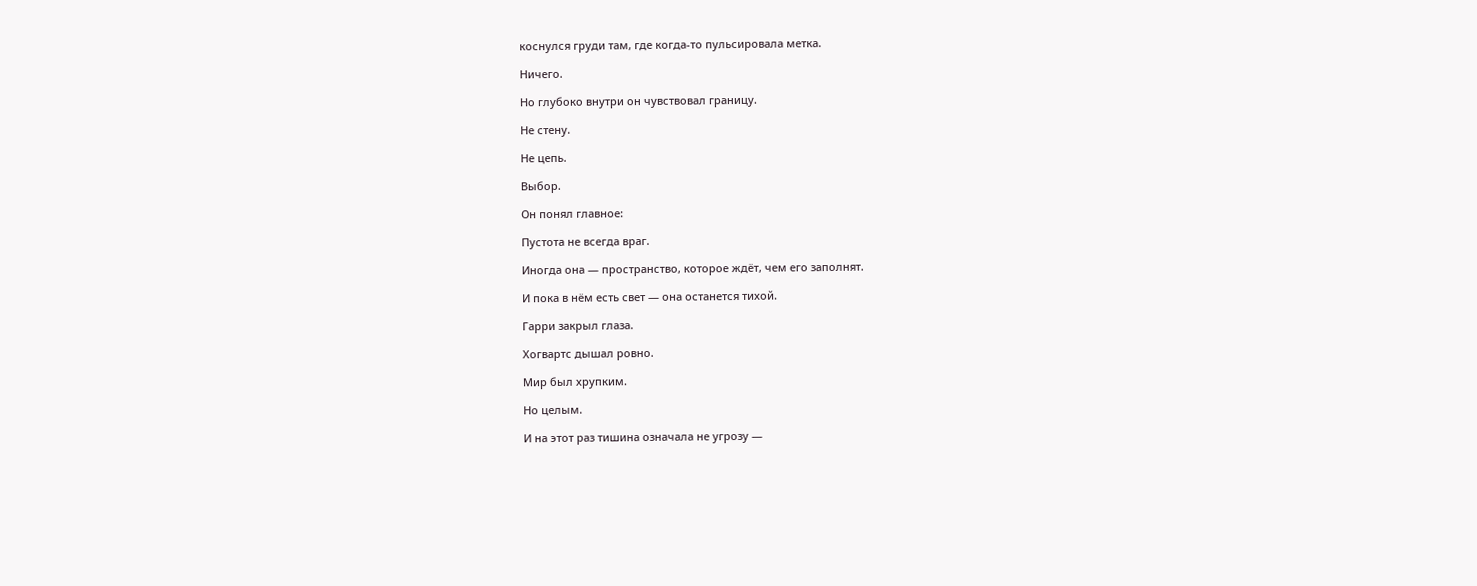коснулся груди там, где когда-то пульсировала метка.

Ничего.

Но глубоко внутри он чувствовал границу.

Не стену.

Не цепь.

Выбор.

Он понял главное:

Пустота не всегда враг.

Иногда она — пространство, которое ждёт, чем его заполнят.

И пока в нём есть свет — она останется тихой.

Гарри закрыл глаза.

Хогвартс дышал ровно.

Мир был хрупким.

Но целым.

И на этот раз тишина означала не угрозу —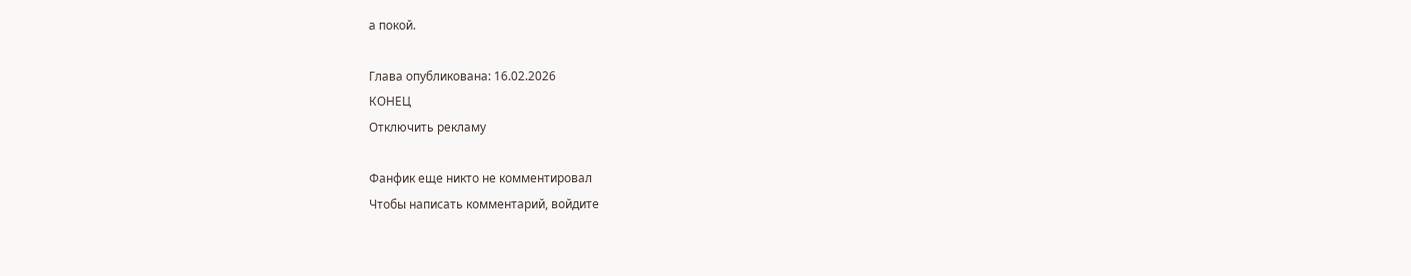а покой.

Глава опубликована: 16.02.2026
КОНЕЦ
Отключить рекламу

Фанфик еще никто не комментировал
Чтобы написать комментарий, войдите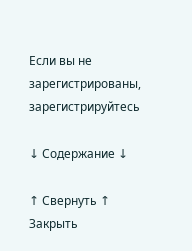Если вы не зарегистрированы, зарегистрируйтесь

↓ Содержание ↓

↑ Свернуть ↑
Закрыть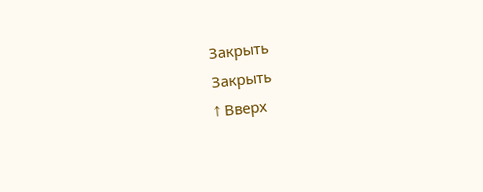Закрыть
Закрыть
↑ Вверх